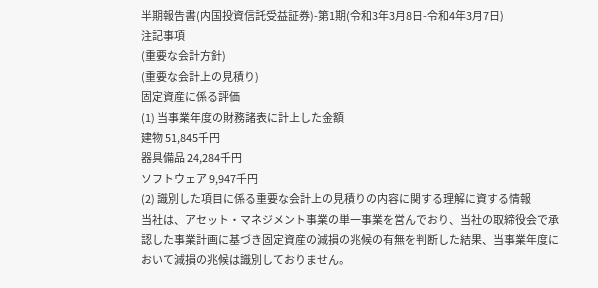半期報告書(内国投資信託受益証券)-第1期(令和3年3月8日-令和4年3月7日)
注記事項
(重要な会計方針)
(重要な会計上の見積り)
固定資産に係る評価
(1) 当事業年度の財務諸表に計上した金額
建物 51,845千円
器具備品 24,284千円
ソフトウェア 9,947千円
(2) 識別した項目に係る重要な会計上の見積りの内容に関する理解に資する情報
当社は、アセット・マネジメント事業の単一事業を営んでおり、当社の取締役会で承認した事業計画に基づき固定資産の減損の兆候の有無を判断した結果、当事業年度において減損の兆候は識別しておりません。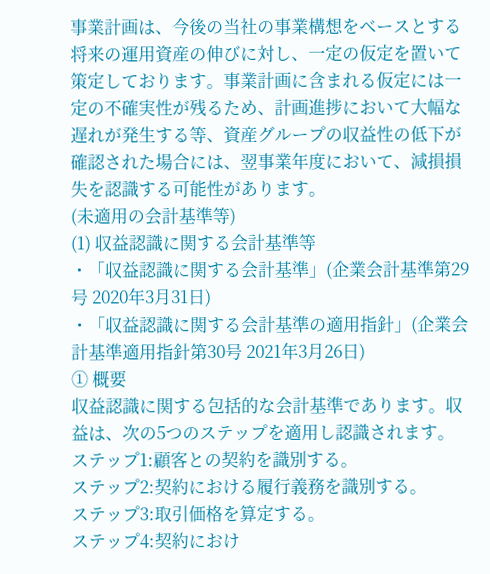事業計画は、今後の当社の事業構想をベースとする将来の運用資産の伸びに対し、一定の仮定を置いて策定しております。事業計画に含まれる仮定には一定の不確実性が残るため、計画進捗において大幅な遅れが発生する等、資産グループの収益性の低下が確認された場合には、翌事業年度において、減損損失を認識する可能性があります。
(未適用の会計基準等)
(1) 収益認識に関する会計基準等
・「収益認識に関する会計基準」(企業会計基準第29号 2020年3月31日)
・「収益認識に関する会計基準の適用指針」(企業会計基準適用指針第30号 2021年3月26日)
① 概要
収益認識に関する包括的な会計基準であります。収益は、次の5つのステップを適用し認識されます。
ステップ1:顧客との契約を識別する。
ステップ2:契約における履行義務を識別する。
ステップ3:取引価格を算定する。
ステップ4:契約におけ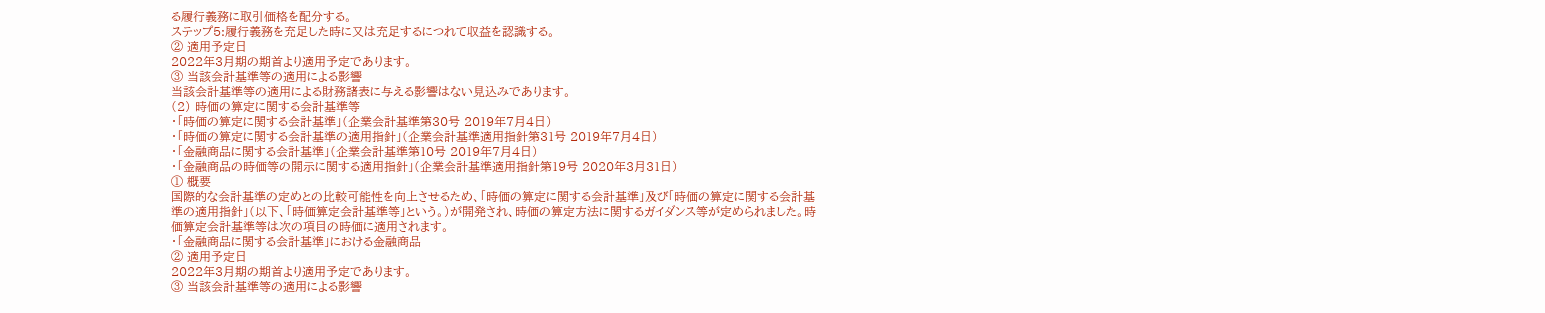る履行義務に取引価格を配分する。
ステップ5:履行義務を充足した時に又は充足するにつれて収益を認識する。
② 適用予定日
2022年3月期の期首より適用予定であります。
③ 当該会計基準等の適用による影響
当該会計基準等の適用による財務諸表に与える影響はない見込みであります。
(2) 時価の算定に関する会計基準等
・「時価の算定に関する会計基準」(企業会計基準第30号 2019年7月4日)
・「時価の算定に関する会計基準の適用指針」(企業会計基準適用指針第31号 2019年7月4日)
・「金融商品に関する会計基準」(企業会計基準第10号 2019年7月4日)
・「金融商品の時価等の開示に関する適用指針」(企業会計基準適用指針第19号 2020年3月31日)
① 概要
国際的な会計基準の定めとの比較可能性を向上させるため、「時価の算定に関する会計基準」及び「時価の算定に関する会計基準の適用指針」(以下、「時価算定会計基準等」という。)が開発され、時価の算定方法に関するガイダンス等が定められました。時価算定会計基準等は次の項目の時価に適用されます。
・「金融商品に関する会計基準」における金融商品
② 適用予定日
2022年3月期の期首より適用予定であります。
③ 当該会計基準等の適用による影響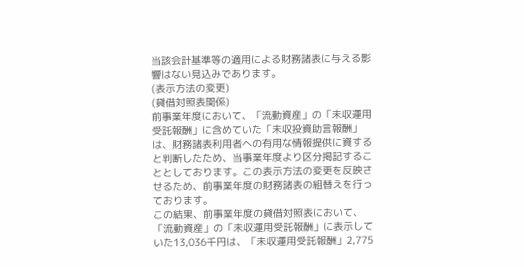当該会計基準等の適用による財務諸表に与える影響はない見込みであります。
(表示方法の変更)
(貸借対照表関係)
前事業年度において、「流動資産」の「未収運用受託報酬」に含めていた「未収投資助言報酬」は、財務諸表利用者への有用な情報提供に資すると判断したため、当事業年度より区分掲記することとしております。この表示方法の変更を反映させるため、前事業年度の財務諸表の組替えを行っております。
この結果、前事業年度の貸借対照表において、「流動資産」の「未収運用受託報酬」に表示していた13,036千円は、「未収運用受託報酬」2,775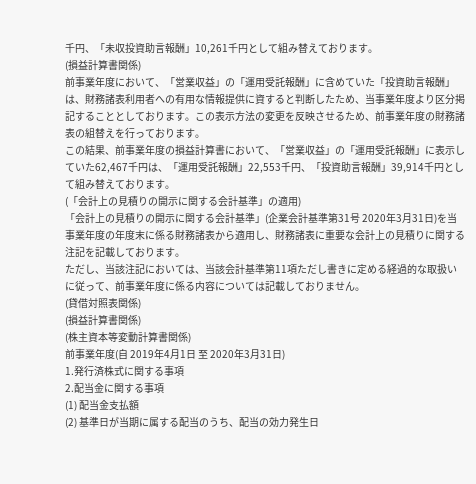千円、「未収投資助言報酬」10,261千円として組み替えております。
(損益計算書関係)
前事業年度において、「営業収益」の「運用受託報酬」に含めていた「投資助言報酬」は、財務諸表利用者への有用な情報提供に資すると判断したため、当事業年度より区分掲記することとしております。この表示方法の変更を反映させるため、前事業年度の財務諸表の組替えを行っております。
この結果、前事業年度の損益計算書において、「営業収益」の「運用受託報酬」に表示していた62,467千円は、「運用受託報酬」22,553千円、「投資助言報酬」39,914千円として組み替えております。
(「会計上の見積りの開示に関する会計基準」の適用)
「会計上の見積りの開示に関する会計基準」(企業会計基準第31号 2020年3月31日)を当事業年度の年度末に係る財務諸表から適用し、財務諸表に重要な会計上の見積りに関する注記を記載しております。
ただし、当該注記においては、当該会計基準第11項ただし書きに定める経過的な取扱いに従って、前事業年度に係る内容については記載しておりません。
(貸借対照表関係)
(損益計算書関係)
(株主資本等変動計算書関係)
前事業年度(自 2019年4月1日 至 2020年3月31日)
1.発行済株式に関する事項
2.配当金に関する事項
(1) 配当金支払額
(2) 基準日が当期に属する配当のうち、配当の効力発生日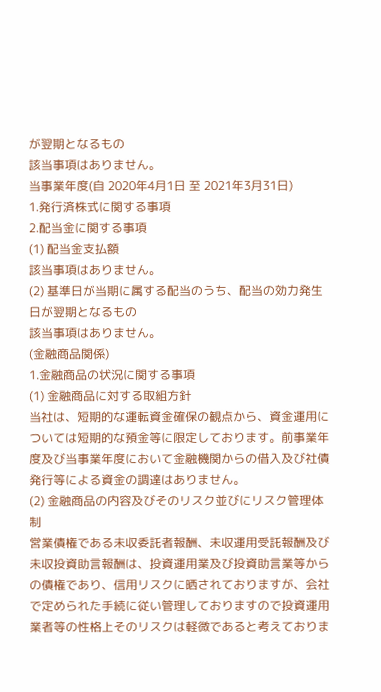が翌期となるもの
該当事項はありません。
当事業年度(自 2020年4月1日 至 2021年3月31日)
1.発行済株式に関する事項
2.配当金に関する事項
(1) 配当金支払額
該当事項はありません。
(2) 基準日が当期に属する配当のうち、配当の効力発生日が翌期となるもの
該当事項はありません。
(金融商品関係)
1.金融商品の状況に関する事項
(1) 金融商品に対する取組方針
当社は、短期的な運転資金確保の観点から、資金運用については短期的な預金等に限定しております。前事業年度及び当事業年度において金融機関からの借入及び社債発行等による資金の調達はありません。
(2) 金融商品の内容及びそのリスク並びにリスク管理体制
営業債権である未収委託者報酬、未収運用受託報酬及び未収投資助言報酬は、投資運用業及び投資助言業等からの債権であり、信用リスクに晒されておりますが、会社で定められた手続に従い管理しておりますので投資運用業者等の性格上そのリスクは軽微であると考えておりま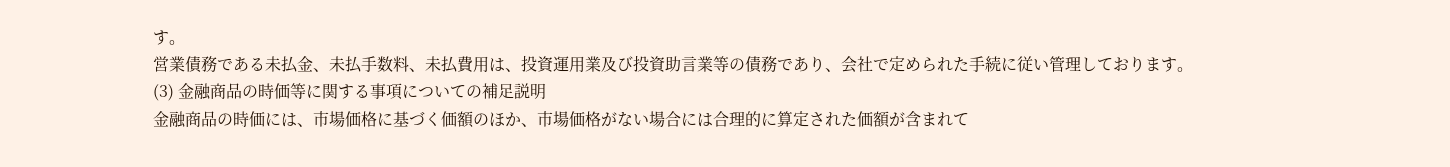す。
営業債務である未払金、未払手数料、未払費用は、投資運用業及び投資助言業等の債務であり、会社で定められた手続に従い管理しております。
(3) 金融商品の時価等に関する事項についての補足説明
金融商品の時価には、市場価格に基づく価額のほか、市場価格がない場合には合理的に算定された価額が含まれて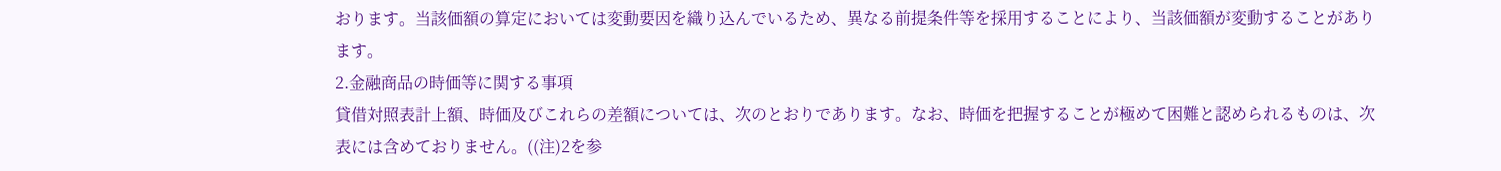おります。当該価額の算定においては変動要因を織り込んでいるため、異なる前提条件等を採用することにより、当該価額が変動することがあります。
2.金融商品の時価等に関する事項
貸借対照表計上額、時価及びこれらの差額については、次のとおりであります。なお、時価を把握することが極めて困難と認められるものは、次表には含めておりません。((注)2を参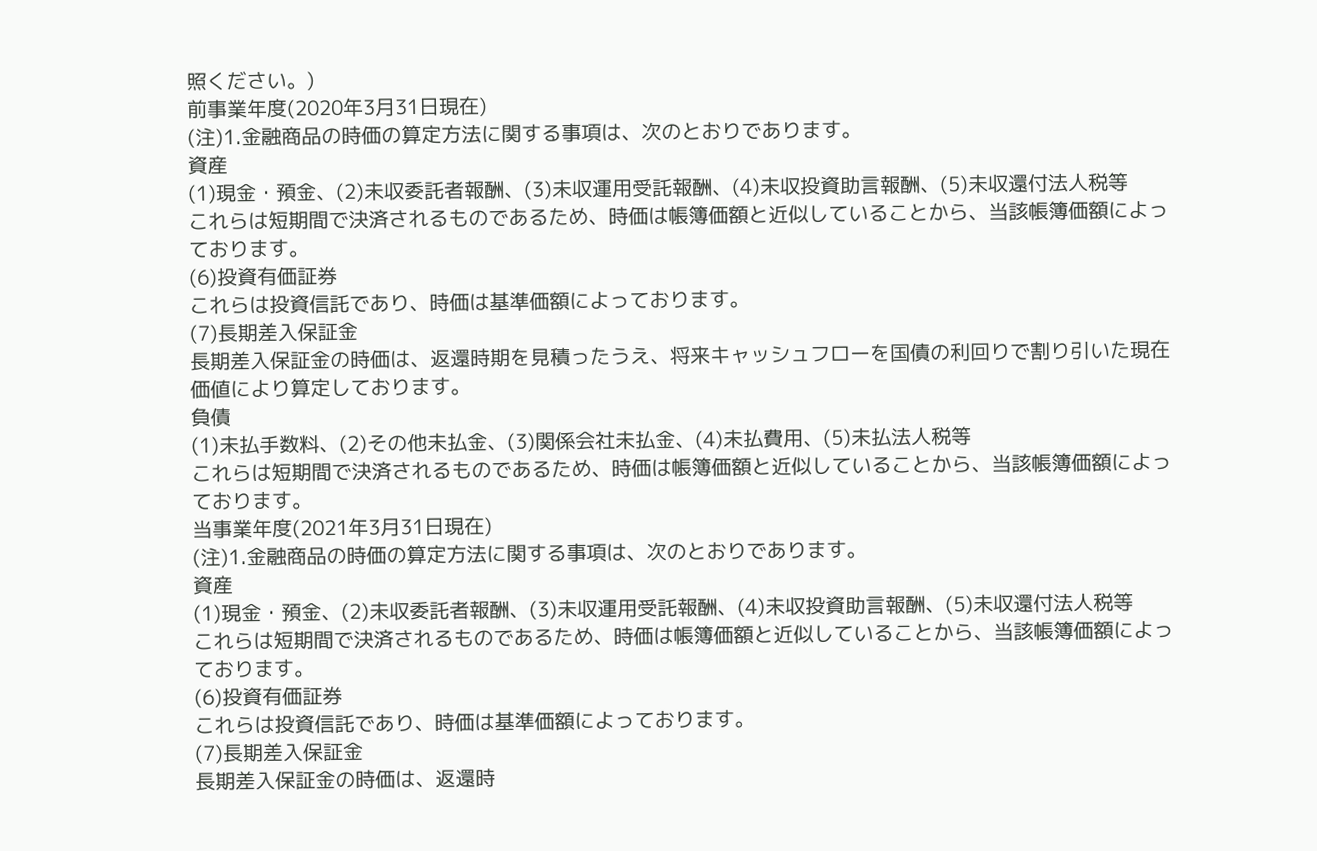照ください。)
前事業年度(2020年3月31日現在)
(注)1.金融商品の時価の算定方法に関する事項は、次のとおりであります。
資産
(1)現金・預金、(2)未収委託者報酬、(3)未収運用受託報酬、(4)未収投資助言報酬、(5)未収還付法人税等
これらは短期間で決済されるものであるため、時価は帳簿価額と近似していることから、当該帳簿価額によっております。
(6)投資有価証券
これらは投資信託であり、時価は基準価額によっております。
(7)長期差入保証金
長期差入保証金の時価は、返還時期を見積ったうえ、将来キャッシュフローを国債の利回りで割り引いた現在価値により算定しております。
負債
(1)未払手数料、(2)その他未払金、(3)関係会社未払金、(4)未払費用、(5)未払法人税等
これらは短期間で決済されるものであるため、時価は帳簿価額と近似していることから、当該帳簿価額によっております。
当事業年度(2021年3月31日現在)
(注)1.金融商品の時価の算定方法に関する事項は、次のとおりであります。
資産
(1)現金・預金、(2)未収委託者報酬、(3)未収運用受託報酬、(4)未収投資助言報酬、(5)未収還付法人税等
これらは短期間で決済されるものであるため、時価は帳簿価額と近似していることから、当該帳簿価額によっております。
(6)投資有価証券
これらは投資信託であり、時価は基準価額によっております。
(7)長期差入保証金
長期差入保証金の時価は、返還時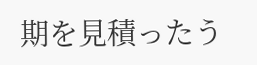期を見積ったう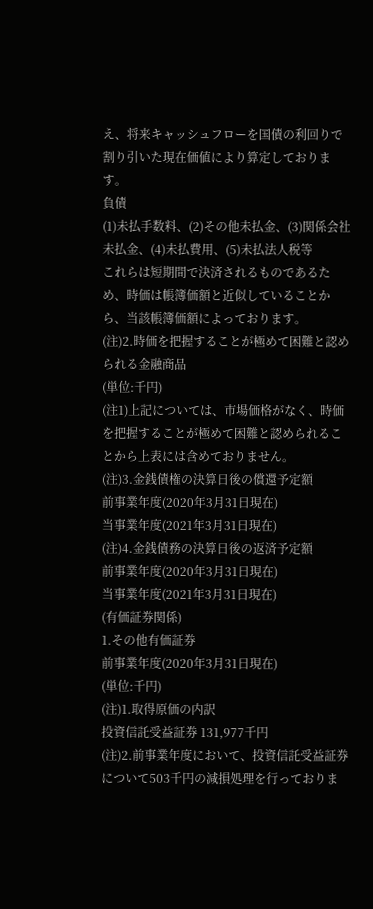え、将来キャッシュフローを国債の利回りで割り引いた現在価値により算定しております。
負債
(1)未払手数料、(2)その他未払金、(3)関係会社未払金、(4)未払費用、(5)未払法人税等
これらは短期間で決済されるものであるため、時価は帳簿価額と近似していることから、当該帳簿価額によっております。
(注)2.時価を把握することが極めて困難と認められる金融商品
(単位:千円)
(注1)上記については、市場価格がなく、時価を把握することが極めて困難と認められることから上表には含めておりません。
(注)3.金銭債権の決算日後の償還予定額
前事業年度(2020年3月31日現在)
当事業年度(2021年3月31日現在)
(注)4.金銭債務の決算日後の返済予定額
前事業年度(2020年3月31日現在)
当事業年度(2021年3月31日現在)
(有価証券関係)
1.その他有価証券
前事業年度(2020年3月31日現在)
(単位:千円)
(注)1.取得原価の内訳
投資信託受益証券 131,977千円
(注)2.前事業年度において、投資信託受益証券について503千円の減損処理を行っておりま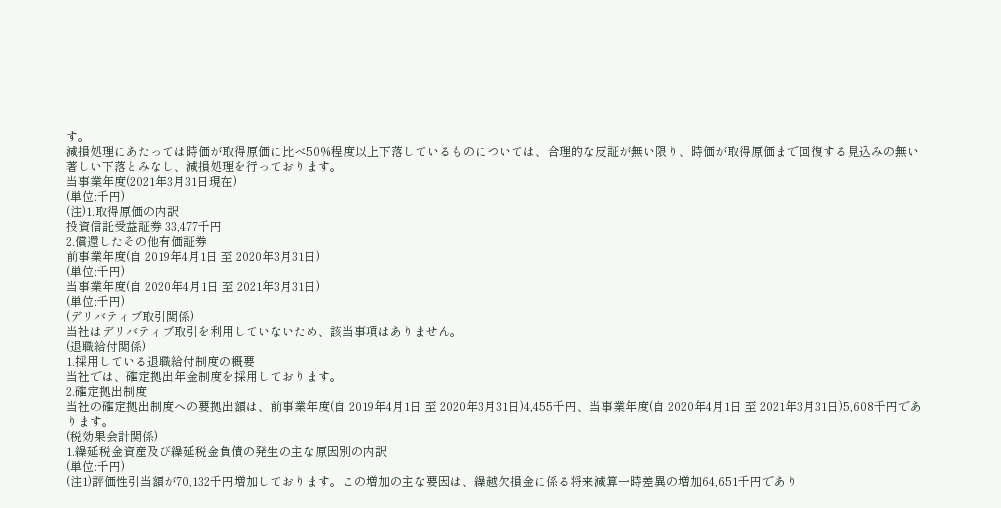す。
減損処理にあたっては時価が取得原価に比べ50%程度以上下落しているものについては、合理的な反証が無い限り、時価が取得原価まで回復する見込みの無い著しい下落とみなし、減損処理を行っております。
当事業年度(2021年3月31日現在)
(単位:千円)
(注)1.取得原価の内訳
投資信託受益証券 33,477千円
2.償還したその他有価証券
前事業年度(自 2019年4月1日 至 2020年3月31日)
(単位:千円)
当事業年度(自 2020年4月1日 至 2021年3月31日)
(単位:千円)
(デリバティブ取引関係)
当社はデリバティブ取引を利用していないため、該当事項はありません。
(退職給付関係)
1.採用している退職給付制度の概要
当社では、確定拠出年金制度を採用しております。
2.確定拠出制度
当社の確定拠出制度への要拠出額は、前事業年度(自 2019年4月1日 至 2020年3月31日)4,455千円、当事業年度(自 2020年4月1日 至 2021年3月31日)5,608千円であります。
(税効果会計関係)
1.繰延税金資産及び繰延税金負債の発生の主な原因別の内訳
(単位:千円)
(注1)評価性引当額が70,132千円増加しております。この増加の主な要因は、繰越欠損金に係る将来減算一時差異の増加64,651千円であり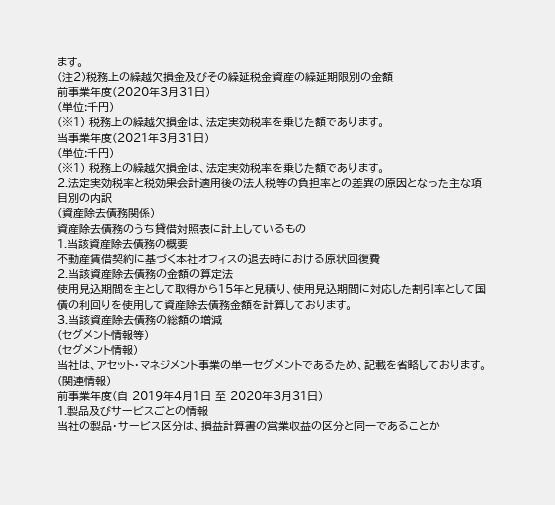ます。
(注2)税務上の繰越欠損金及びその繰延税金資産の繰延期限別の金額
前事業年度(2020年3月31日)
(単位:千円)
(※1) 税務上の繰越欠損金は、法定実効税率を乗じた額であります。
当事業年度(2021年3月31日)
(単位:千円)
(※1) 税務上の繰越欠損金は、法定実効税率を乗じた額であります。
2.法定実効税率と税効果会計適用後の法人税等の負担率との差異の原因となった主な項目別の内訳
(資産除去債務関係)
資産除去債務のうち貸借対照表に計上しているもの
1.当該資産除去債務の概要
不動産賃借契約に基づく本社オフィスの退去時における原状回復費
2.当該資産除去債務の金額の算定法
使用見込期間を主として取得から15年と見積り、使用見込期間に対応した割引率として国債の利回りを使用して資産除去債務金額を計算しております。
3.当該資産除去債務の総額の増減
(セグメント情報等)
(セグメント情報)
当社は、アセット・マネジメント事業の単一セグメントであるため、記載を省略しております。
(関連情報)
前事業年度(自 2019年4月1日 至 2020年3月31日)
1.製品及びサービスごとの情報
当社の製品・サービス区分は、損益計算書の営業収益の区分と同一であることか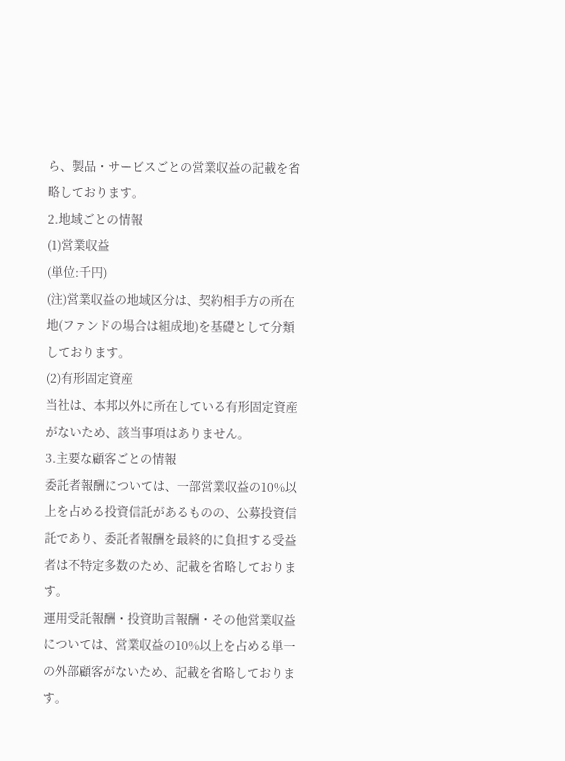ら、製品・サービスごとの営業収益の記載を省略しております。
2.地域ごとの情報
(1)営業収益
(単位:千円)
(注)営業収益の地域区分は、契約相手方の所在地(ファンドの場合は組成地)を基礎として分類しております。
(2)有形固定資産
当社は、本邦以外に所在している有形固定資産がないため、該当事項はありません。
3.主要な顧客ごとの情報
委託者報酬については、一部営業収益の10%以上を占める投資信託があるものの、公募投資信託であり、委託者報酬を最終的に負担する受益者は不特定多数のため、記載を省略しております。
運用受託報酬・投資助言報酬・その他営業収益については、営業収益の10%以上を占める単一の外部顧客がないため、記載を省略しております。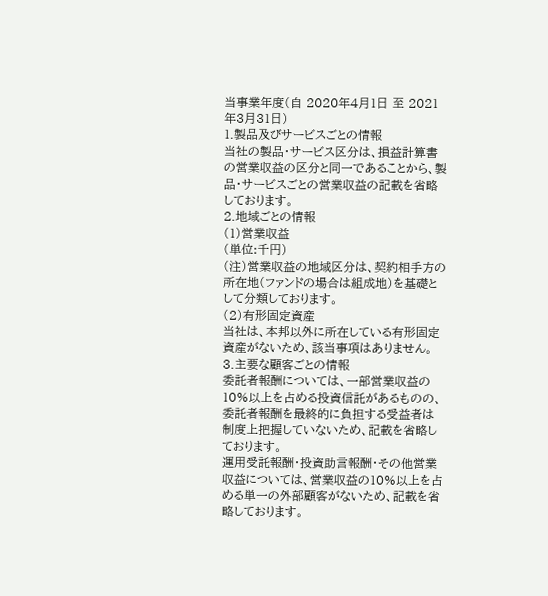当事業年度(自 2020年4月1日 至 2021年3月31日)
1.製品及びサービスごとの情報
当社の製品・サービス区分は、損益計算書の営業収益の区分と同一であることから、製品・サービスごとの営業収益の記載を省略しております。
2.地域ごとの情報
(1)営業収益
(単位:千円)
(注)営業収益の地域区分は、契約相手方の所在地(ファンドの場合は組成地)を基礎として分類しております。
(2)有形固定資産
当社は、本邦以外に所在している有形固定資産がないため、該当事項はありません。
3.主要な顧客ごとの情報
委託者報酬については、一部営業収益の10%以上を占める投資信託があるものの、委託者報酬を最終的に負担する受益者は制度上把握していないため、記載を省略しております。
運用受託報酬・投資助言報酬・その他営業収益については、営業収益の10%以上を占める単一の外部顧客がないため、記載を省略しております。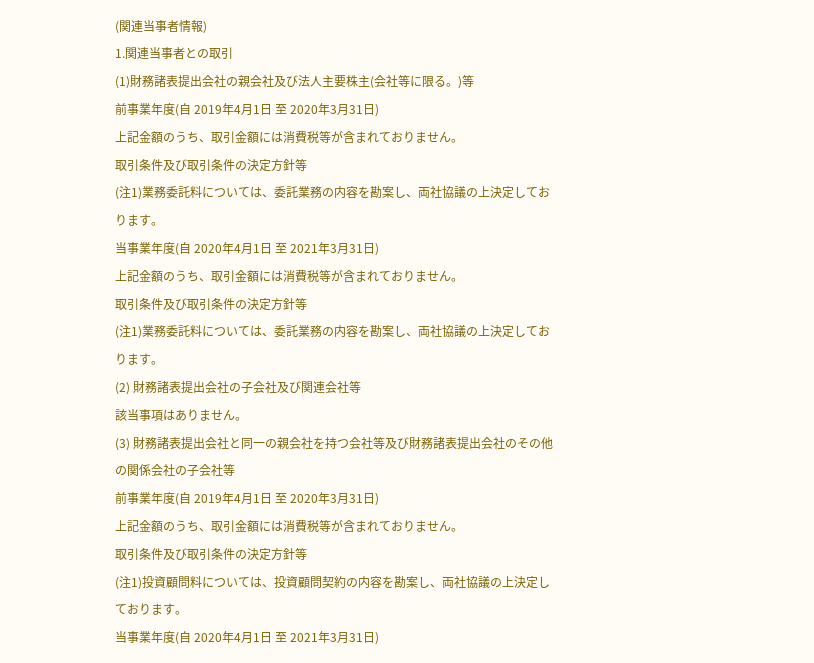(関連当事者情報)
1.関連当事者との取引
(1)財務諸表提出会社の親会社及び法人主要株主(会社等に限る。)等
前事業年度(自 2019年4月1日 至 2020年3月31日)
上記金額のうち、取引金額には消費税等が含まれておりません。
取引条件及び取引条件の決定方針等
(注1)業務委託料については、委託業務の内容を勘案し、両社協議の上決定しております。
当事業年度(自 2020年4月1日 至 2021年3月31日)
上記金額のうち、取引金額には消費税等が含まれておりません。
取引条件及び取引条件の決定方針等
(注1)業務委託料については、委託業務の内容を勘案し、両社協議の上決定しております。
(2) 財務諸表提出会社の子会社及び関連会社等
該当事項はありません。
(3) 財務諸表提出会社と同一の親会社を持つ会社等及び財務諸表提出会社のその他の関係会社の子会社等
前事業年度(自 2019年4月1日 至 2020年3月31日)
上記金額のうち、取引金額には消費税等が含まれておりません。
取引条件及び取引条件の決定方針等
(注1)投資顧問料については、投資顧問契約の内容を勘案し、両社協議の上決定しております。
当事業年度(自 2020年4月1日 至 2021年3月31日)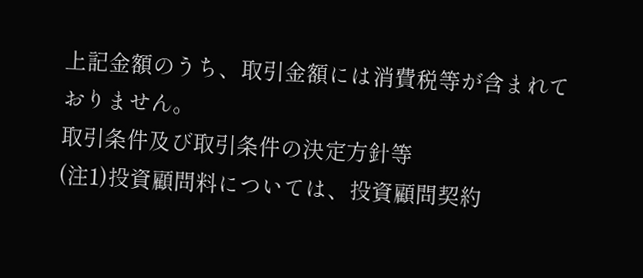上記金額のうち、取引金額には消費税等が含まれておりません。
取引条件及び取引条件の決定方針等
(注1)投資顧問料については、投資顧問契約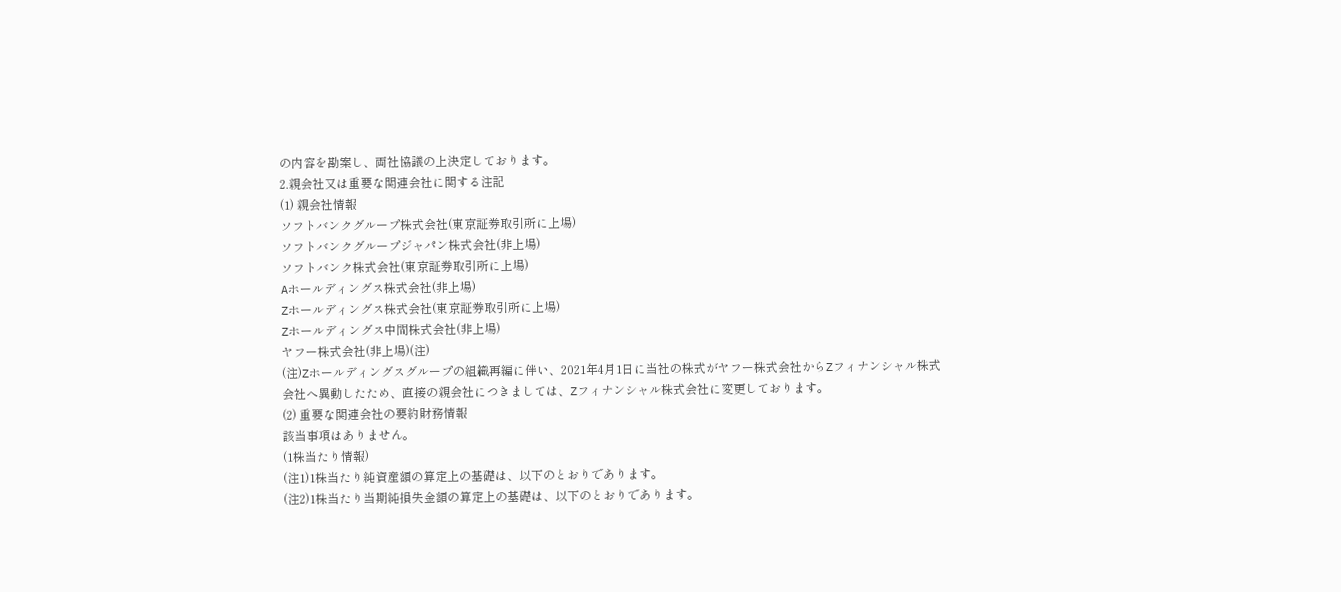の内容を勘案し、両社協議の上決定しております。
2.親会社又は重要な関連会社に関する注記
(1) 親会社情報
ソフトバンクグループ株式会社(東京証券取引所に上場)
ソフトバンクグループジャパン株式会社(非上場)
ソフトバンク株式会社(東京証券取引所に上場)
Aホールディングス株式会社(非上場)
Zホールディングス株式会社(東京証券取引所に上場)
Zホールディングス中間株式会社(非上場)
ヤフー株式会社(非上場)(注)
(注)Zホールディングスグループの組織再編に伴い、2021年4月1日に当社の株式がヤフー株式会社からZフィナンシャル株式会社へ異動したため、直接の親会社につきましては、Zフィナンシャル株式会社に変更しております。
(2) 重要な関連会社の要約財務情報
該当事項はありません。
(1株当たり情報)
(注1)1株当たり純資産額の算定上の基礎は、以下のとおりであります。
(注2)1株当たり当期純損失金額の算定上の基礎は、以下のとおりであります。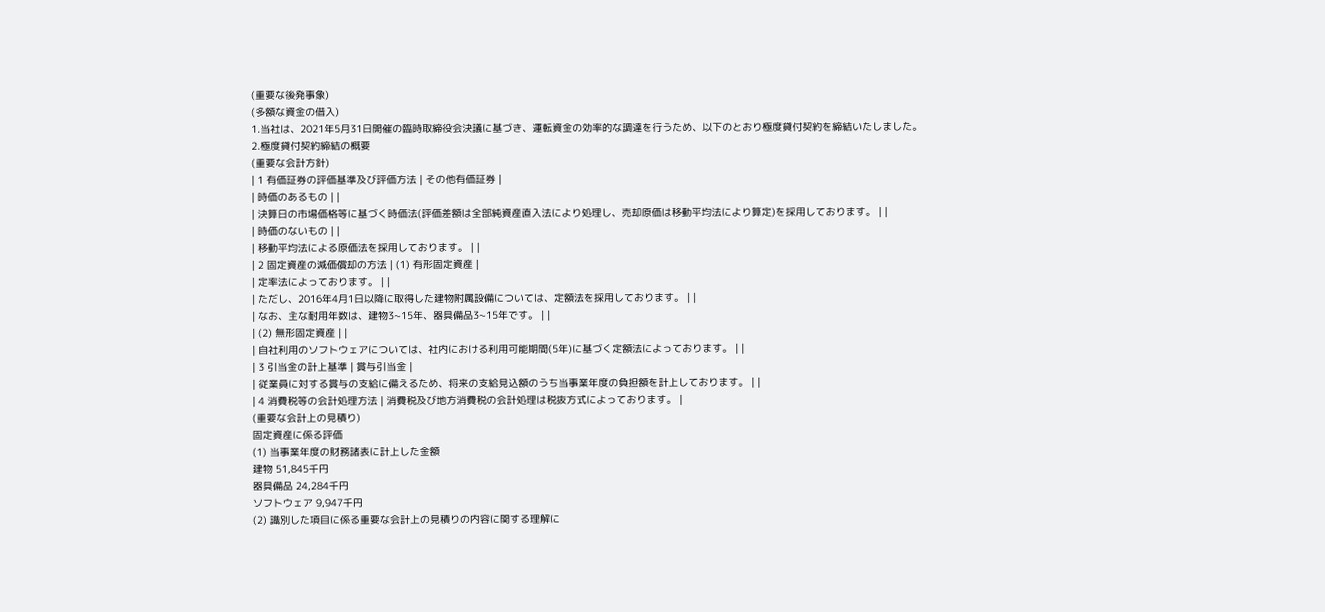(重要な後発事象)
(多額な資金の借入)
1.当社は、2021年5月31日開催の臨時取締役会決議に基づき、運転資金の効率的な調達を行うため、以下のとおり極度貸付契約を締結いたしました。
2.極度貸付契約締結の概要
(重要な会計方針)
| 1 有価証券の評価基準及び評価方法 | その他有価証券 |
| 時価のあるもの | |
| 決算日の市場価格等に基づく時価法(評価差額は全部純資産直入法により処理し、売却原価は移動平均法により算定)を採用しております。 | |
| 時価のないもの | |
| 移動平均法による原価法を採用しております。 | |
| 2 固定資産の減価償却の方法 | (1) 有形固定資産 |
| 定率法によっております。 | |
| ただし、2016年4月1日以降に取得した建物附属設備については、定額法を採用しております。 | |
| なお、主な耐用年数は、建物3~15年、器具備品3~15年です。 | |
| (2) 無形固定資産 | |
| 自社利用のソフトウェアについては、社内における利用可能期間(5年)に基づく定額法によっております。 | |
| 3 引当金の計上基準 | 賞与引当金 |
| 従業員に対する賞与の支給に備えるため、将来の支給見込額のうち当事業年度の負担額を計上しております。 | |
| 4 消費税等の会計処理方法 | 消費税及び地方消費税の会計処理は税抜方式によっております。 |
(重要な会計上の見積り)
固定資産に係る評価
(1) 当事業年度の財務諸表に計上した金額
建物 51,845千円
器具備品 24,284千円
ソフトウェア 9,947千円
(2) 識別した項目に係る重要な会計上の見積りの内容に関する理解に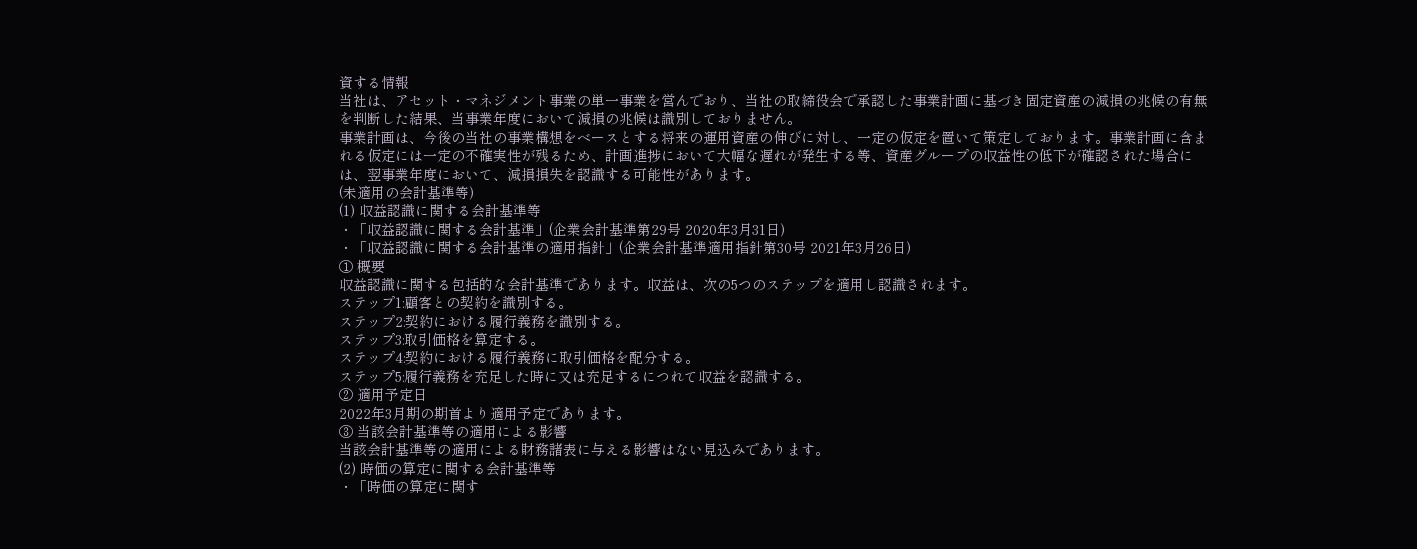資する情報
当社は、アセット・マネジメント事業の単一事業を営んでおり、当社の取締役会で承認した事業計画に基づき固定資産の減損の兆候の有無を判断した結果、当事業年度において減損の兆候は識別しておりません。
事業計画は、今後の当社の事業構想をベースとする将来の運用資産の伸びに対し、一定の仮定を置いて策定しております。事業計画に含まれる仮定には一定の不確実性が残るため、計画進捗において大幅な遅れが発生する等、資産グループの収益性の低下が確認された場合には、翌事業年度において、減損損失を認識する可能性があります。
(未適用の会計基準等)
(1) 収益認識に関する会計基準等
・「収益認識に関する会計基準」(企業会計基準第29号 2020年3月31日)
・「収益認識に関する会計基準の適用指針」(企業会計基準適用指針第30号 2021年3月26日)
① 概要
収益認識に関する包括的な会計基準であります。収益は、次の5つのステップを適用し認識されます。
ステップ1:顧客との契約を識別する。
ステップ2:契約における履行義務を識別する。
ステップ3:取引価格を算定する。
ステップ4:契約における履行義務に取引価格を配分する。
ステップ5:履行義務を充足した時に又は充足するにつれて収益を認識する。
② 適用予定日
2022年3月期の期首より適用予定であります。
③ 当該会計基準等の適用による影響
当該会計基準等の適用による財務諸表に与える影響はない見込みであります。
(2) 時価の算定に関する会計基準等
・「時価の算定に関す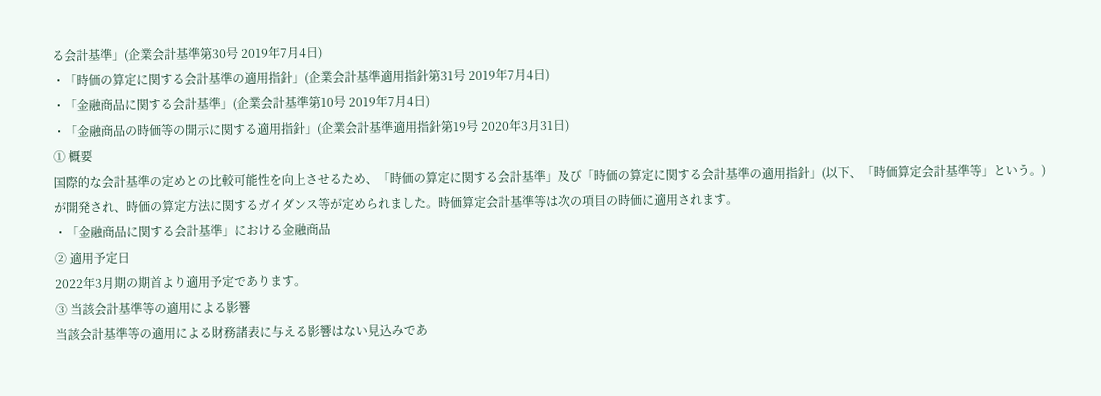る会計基準」(企業会計基準第30号 2019年7月4日)
・「時価の算定に関する会計基準の適用指針」(企業会計基準適用指針第31号 2019年7月4日)
・「金融商品に関する会計基準」(企業会計基準第10号 2019年7月4日)
・「金融商品の時価等の開示に関する適用指針」(企業会計基準適用指針第19号 2020年3月31日)
① 概要
国際的な会計基準の定めとの比較可能性を向上させるため、「時価の算定に関する会計基準」及び「時価の算定に関する会計基準の適用指針」(以下、「時価算定会計基準等」という。)が開発され、時価の算定方法に関するガイダンス等が定められました。時価算定会計基準等は次の項目の時価に適用されます。
・「金融商品に関する会計基準」における金融商品
② 適用予定日
2022年3月期の期首より適用予定であります。
③ 当該会計基準等の適用による影響
当該会計基準等の適用による財務諸表に与える影響はない見込みであ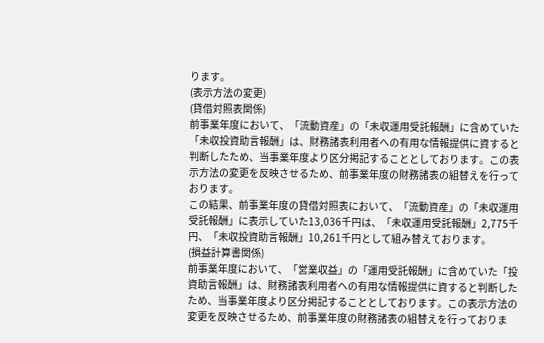ります。
(表示方法の変更)
(貸借対照表関係)
前事業年度において、「流動資産」の「未収運用受託報酬」に含めていた「未収投資助言報酬」は、財務諸表利用者への有用な情報提供に資すると判断したため、当事業年度より区分掲記することとしております。この表示方法の変更を反映させるため、前事業年度の財務諸表の組替えを行っております。
この結果、前事業年度の貸借対照表において、「流動資産」の「未収運用受託報酬」に表示していた13,036千円は、「未収運用受託報酬」2,775千円、「未収投資助言報酬」10,261千円として組み替えております。
(損益計算書関係)
前事業年度において、「営業収益」の「運用受託報酬」に含めていた「投資助言報酬」は、財務諸表利用者への有用な情報提供に資すると判断したため、当事業年度より区分掲記することとしております。この表示方法の変更を反映させるため、前事業年度の財務諸表の組替えを行っておりま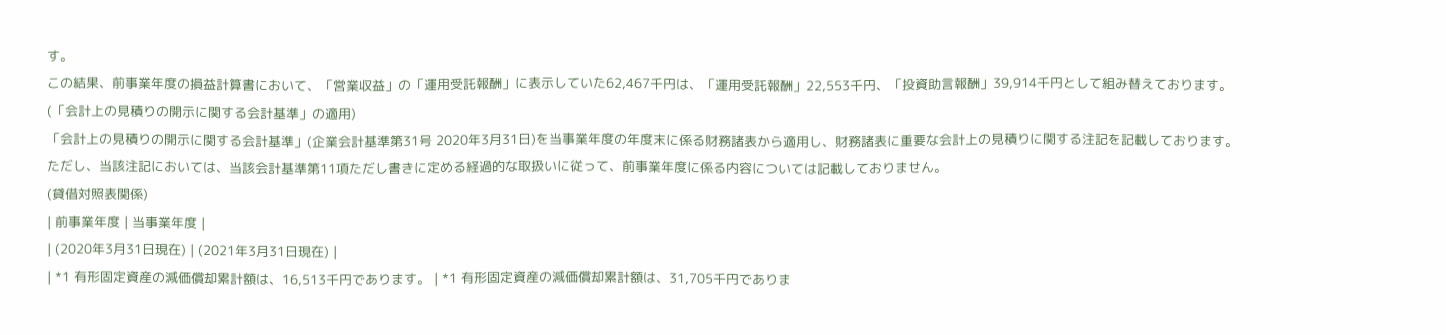す。
この結果、前事業年度の損益計算書において、「営業収益」の「運用受託報酬」に表示していた62,467千円は、「運用受託報酬」22,553千円、「投資助言報酬」39,914千円として組み替えております。
(「会計上の見積りの開示に関する会計基準」の適用)
「会計上の見積りの開示に関する会計基準」(企業会計基準第31号 2020年3月31日)を当事業年度の年度末に係る財務諸表から適用し、財務諸表に重要な会計上の見積りに関する注記を記載しております。
ただし、当該注記においては、当該会計基準第11項ただし書きに定める経過的な取扱いに従って、前事業年度に係る内容については記載しておりません。
(貸借対照表関係)
| 前事業年度 | 当事業年度 |
| (2020年3月31日現在) | (2021年3月31日現在) |
| *1 有形固定資産の減価償却累計額は、16,513千円であります。 | *1 有形固定資産の減価償却累計額は、31,705千円でありま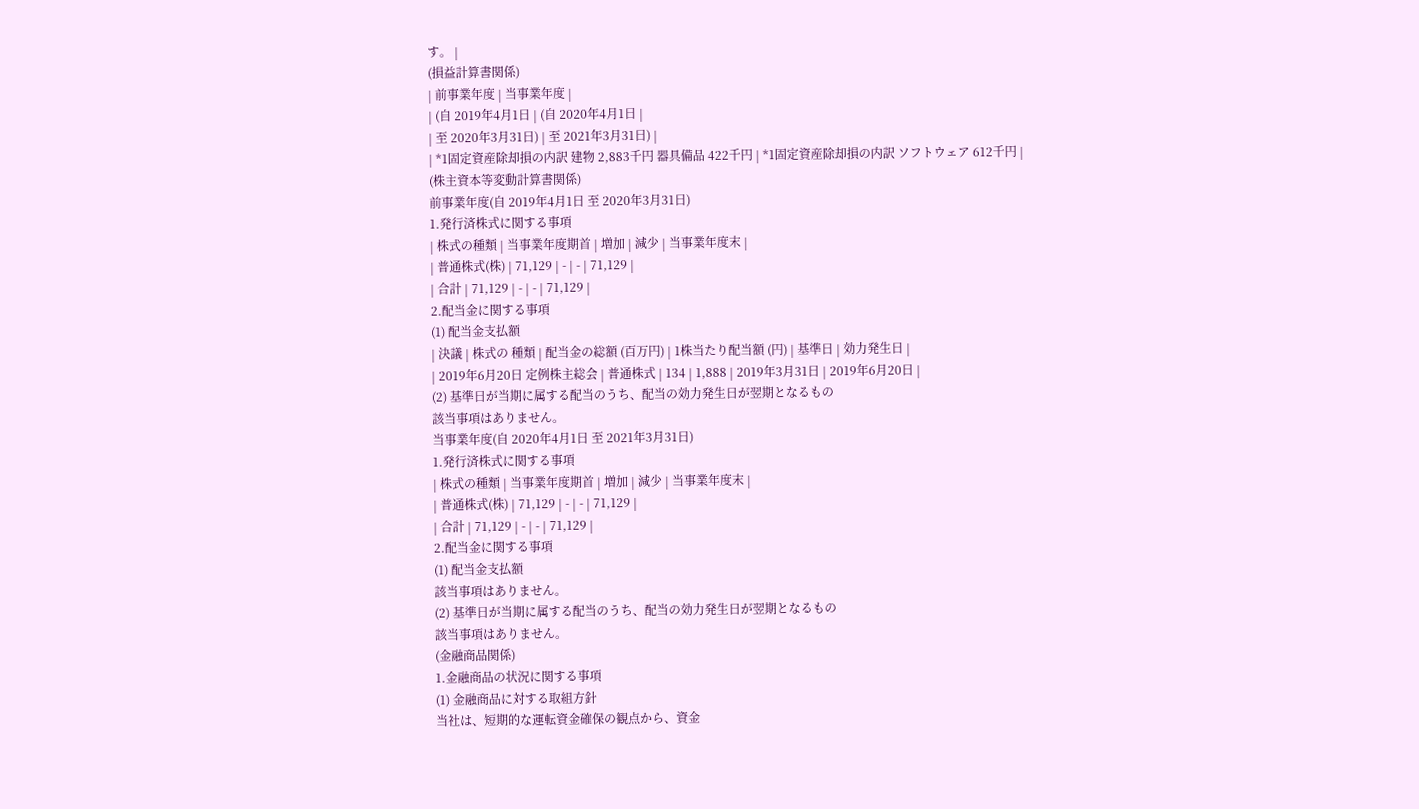す。 |
(損益計算書関係)
| 前事業年度 | 当事業年度 |
| (自 2019年4月1日 | (自 2020年4月1日 |
| 至 2020年3月31日) | 至 2021年3月31日) |
| *1固定資産除却損の内訳 建物 2,883千円 器具備品 422千円 | *1固定資産除却損の内訳 ソフトウェア 612千円 |
(株主資本等変動計算書関係)
前事業年度(自 2019年4月1日 至 2020年3月31日)
1.発行済株式に関する事項
| 株式の種類 | 当事業年度期首 | 増加 | 減少 | 当事業年度末 |
| 普通株式(株) | 71,129 | - | - | 71,129 |
| 合計 | 71,129 | - | - | 71,129 |
2.配当金に関する事項
(1) 配当金支払額
| 決議 | 株式の 種類 | 配当金の総額 (百万円) | 1株当たり配当額 (円) | 基準日 | 効力発生日 |
| 2019年6月20日 定例株主総会 | 普通株式 | 134 | 1,888 | 2019年3月31日 | 2019年6月20日 |
(2) 基準日が当期に属する配当のうち、配当の効力発生日が翌期となるもの
該当事項はありません。
当事業年度(自 2020年4月1日 至 2021年3月31日)
1.発行済株式に関する事項
| 株式の種類 | 当事業年度期首 | 増加 | 減少 | 当事業年度末 |
| 普通株式(株) | 71,129 | - | - | 71,129 |
| 合計 | 71,129 | - | - | 71,129 |
2.配当金に関する事項
(1) 配当金支払額
該当事項はありません。
(2) 基準日が当期に属する配当のうち、配当の効力発生日が翌期となるもの
該当事項はありません。
(金融商品関係)
1.金融商品の状況に関する事項
(1) 金融商品に対する取組方針
当社は、短期的な運転資金確保の観点から、資金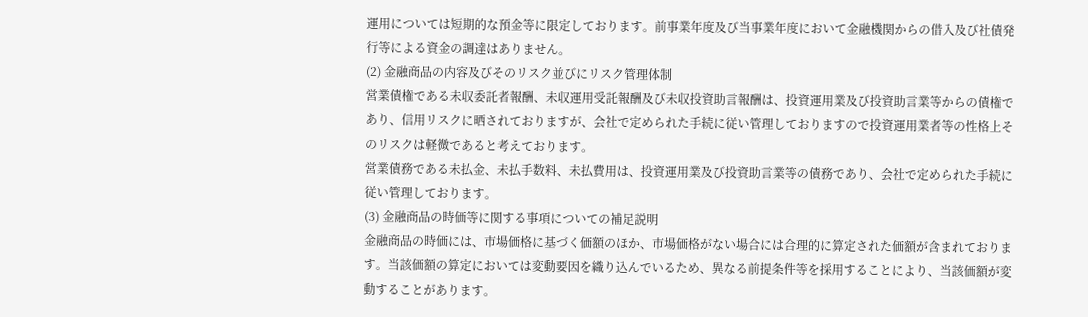運用については短期的な預金等に限定しております。前事業年度及び当事業年度において金融機関からの借入及び社債発行等による資金の調達はありません。
(2) 金融商品の内容及びそのリスク並びにリスク管理体制
営業債権である未収委託者報酬、未収運用受託報酬及び未収投資助言報酬は、投資運用業及び投資助言業等からの債権であり、信用リスクに晒されておりますが、会社で定められた手続に従い管理しておりますので投資運用業者等の性格上そのリスクは軽微であると考えております。
営業債務である未払金、未払手数料、未払費用は、投資運用業及び投資助言業等の債務であり、会社で定められた手続に従い管理しております。
(3) 金融商品の時価等に関する事項についての補足説明
金融商品の時価には、市場価格に基づく価額のほか、市場価格がない場合には合理的に算定された価額が含まれております。当該価額の算定においては変動要因を織り込んでいるため、異なる前提条件等を採用することにより、当該価額が変動することがあります。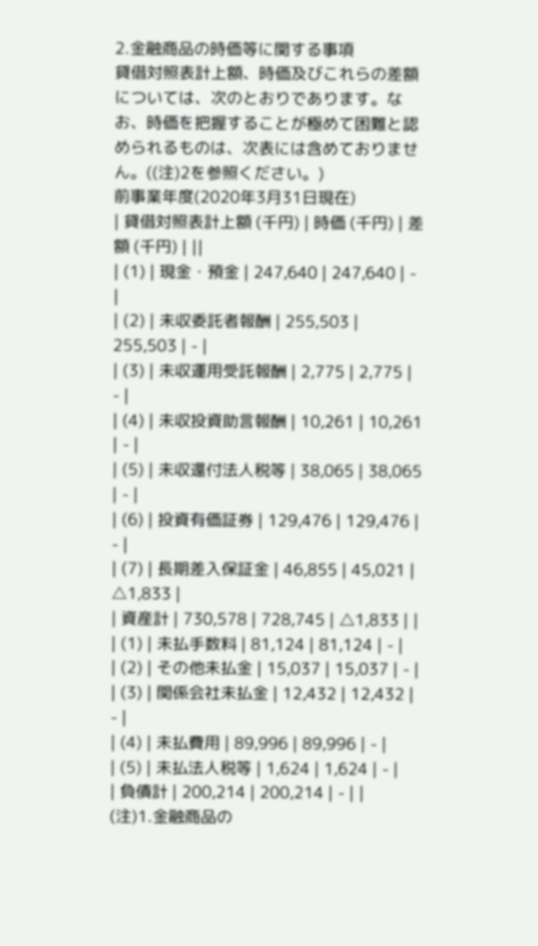2.金融商品の時価等に関する事項
貸借対照表計上額、時価及びこれらの差額については、次のとおりであります。なお、時価を把握することが極めて困難と認められるものは、次表には含めておりません。((注)2を参照ください。)
前事業年度(2020年3月31日現在)
| 貸借対照表計上額 (千円) | 時価 (千円) | 差額 (千円) | ||
| (1) | 現金・預金 | 247,640 | 247,640 | - |
| (2) | 未収委託者報酬 | 255,503 | 255,503 | - |
| (3) | 未収運用受託報酬 | 2,775 | 2,775 | - |
| (4) | 未収投資助言報酬 | 10,261 | 10,261 | - |
| (5) | 未収還付法人税等 | 38,065 | 38,065 | - |
| (6) | 投資有価証券 | 129,476 | 129,476 | - |
| (7) | 長期差入保証金 | 46,855 | 45,021 | △1,833 |
| 資産計 | 730,578 | 728,745 | △1,833 | |
| (1) | 未払手数料 | 81,124 | 81,124 | - |
| (2) | その他未払金 | 15,037 | 15,037 | - |
| (3) | 関係会社未払金 | 12,432 | 12,432 | - |
| (4) | 未払費用 | 89,996 | 89,996 | - |
| (5) | 未払法人税等 | 1,624 | 1,624 | - |
| 負債計 | 200,214 | 200,214 | - | |
(注)1.金融商品の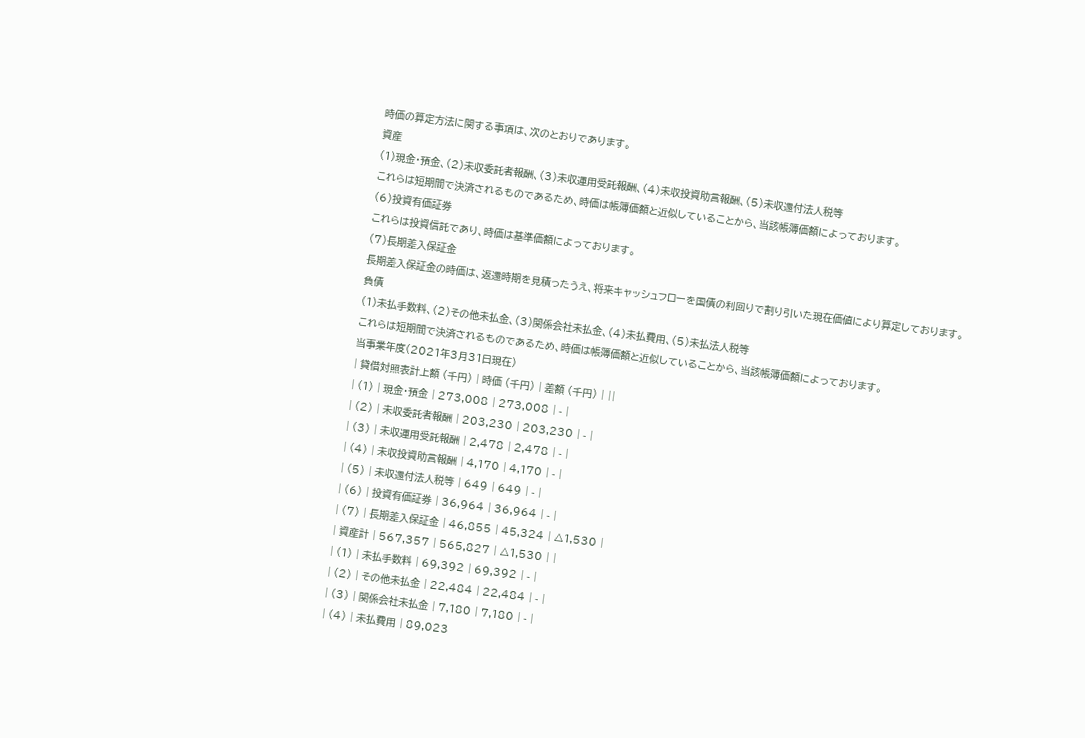時価の算定方法に関する事項は、次のとおりであります。
資産
(1)現金・預金、(2)未収委託者報酬、(3)未収運用受託報酬、(4)未収投資助言報酬、(5)未収還付法人税等
これらは短期間で決済されるものであるため、時価は帳簿価額と近似していることから、当該帳簿価額によっております。
(6)投資有価証券
これらは投資信託であり、時価は基準価額によっております。
(7)長期差入保証金
長期差入保証金の時価は、返還時期を見積ったうえ、将来キャッシュフローを国債の利回りで割り引いた現在価値により算定しております。
負債
(1)未払手数料、(2)その他未払金、(3)関係会社未払金、(4)未払費用、(5)未払法人税等
これらは短期間で決済されるものであるため、時価は帳簿価額と近似していることから、当該帳簿価額によっております。
当事業年度(2021年3月31日現在)
| 貸借対照表計上額 (千円) | 時価 (千円) | 差額 (千円) | ||
| (1) | 現金・預金 | 273,008 | 273,008 | - |
| (2) | 未収委託者報酬 | 203,230 | 203,230 | - |
| (3) | 未収運用受託報酬 | 2,478 | 2,478 | - |
| (4) | 未収投資助言報酬 | 4,170 | 4,170 | - |
| (5) | 未収還付法人税等 | 649 | 649 | - |
| (6) | 投資有価証券 | 36,964 | 36,964 | - |
| (7) | 長期差入保証金 | 46,855 | 45,324 | △1,530 |
| 資産計 | 567,357 | 565,827 | △1,530 | |
| (1) | 未払手数料 | 69,392 | 69,392 | - |
| (2) | その他未払金 | 22,484 | 22,484 | - |
| (3) | 関係会社未払金 | 7,180 | 7,180 | - |
| (4) | 未払費用 | 89,023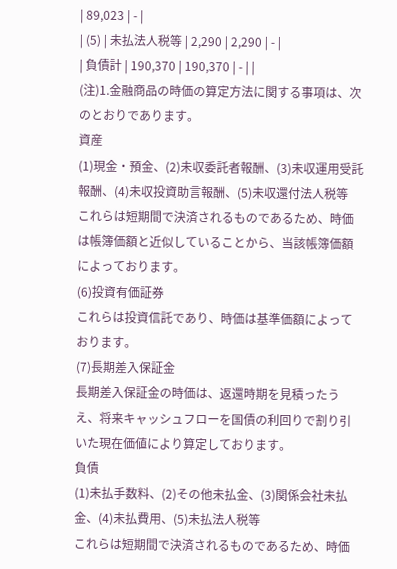| 89,023 | - |
| (5) | 未払法人税等 | 2,290 | 2,290 | - |
| 負債計 | 190,370 | 190,370 | - | |
(注)1.金融商品の時価の算定方法に関する事項は、次のとおりであります。
資産
(1)現金・預金、(2)未収委託者報酬、(3)未収運用受託報酬、(4)未収投資助言報酬、(5)未収還付法人税等
これらは短期間で決済されるものであるため、時価は帳簿価額と近似していることから、当該帳簿価額によっております。
(6)投資有価証券
これらは投資信託であり、時価は基準価額によっております。
(7)長期差入保証金
長期差入保証金の時価は、返還時期を見積ったうえ、将来キャッシュフローを国債の利回りで割り引いた現在価値により算定しております。
負債
(1)未払手数料、(2)その他未払金、(3)関係会社未払金、(4)未払費用、(5)未払法人税等
これらは短期間で決済されるものであるため、時価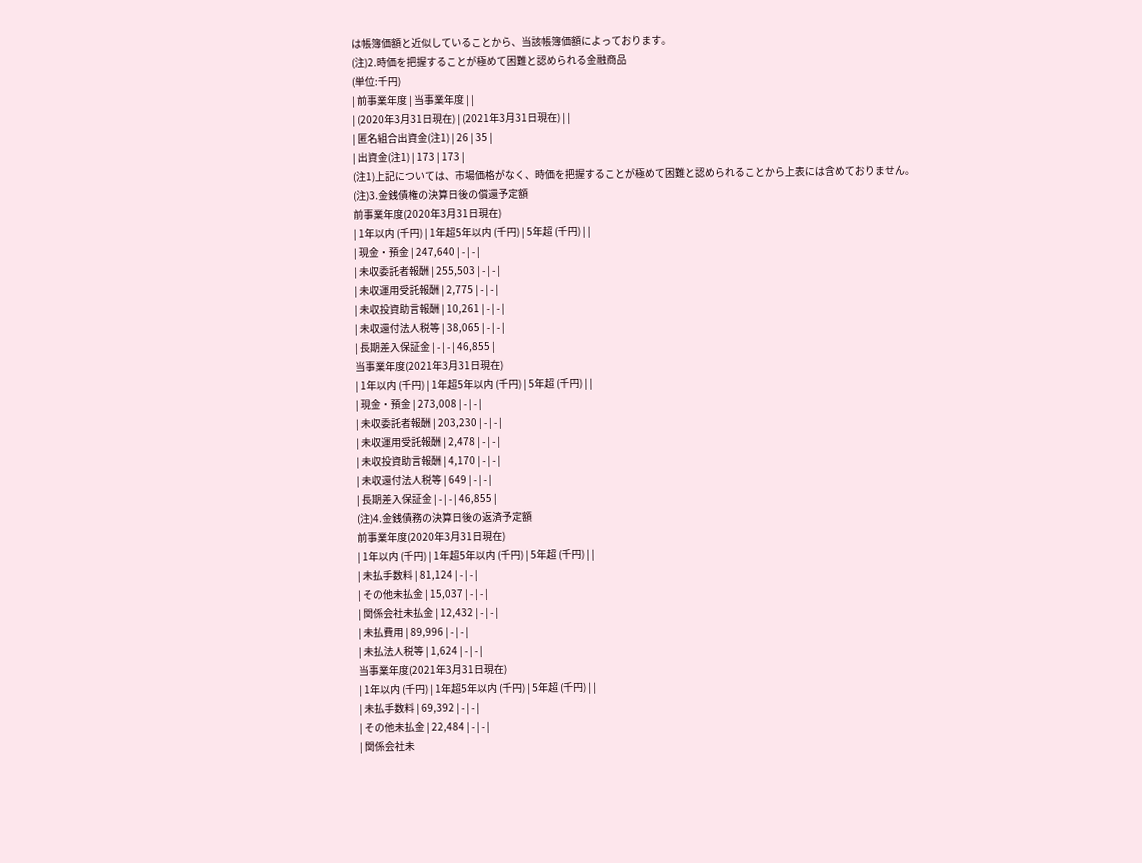は帳簿価額と近似していることから、当該帳簿価額によっております。
(注)2.時価を把握することが極めて困難と認められる金融商品
(単位:千円)
| 前事業年度 | 当事業年度 | |
| (2020年3月31日現在) | (2021年3月31日現在) | |
| 匿名組合出資金(注1) | 26 | 35 |
| 出資金(注1) | 173 | 173 |
(注1)上記については、市場価格がなく、時価を把握することが極めて困難と認められることから上表には含めておりません。
(注)3.金銭債権の決算日後の償還予定額
前事業年度(2020年3月31日現在)
| 1年以内 (千円) | 1年超5年以内 (千円) | 5年超 (千円) | |
| 現金・預金 | 247,640 | - | - |
| 未収委託者報酬 | 255,503 | - | - |
| 未収運用受託報酬 | 2,775 | - | - |
| 未収投資助言報酬 | 10,261 | - | - |
| 未収還付法人税等 | 38,065 | - | - |
| 長期差入保証金 | - | - | 46,855 |
当事業年度(2021年3月31日現在)
| 1年以内 (千円) | 1年超5年以内 (千円) | 5年超 (千円) | |
| 現金・預金 | 273,008 | - | - |
| 未収委託者報酬 | 203,230 | - | - |
| 未収運用受託報酬 | 2,478 | - | - |
| 未収投資助言報酬 | 4,170 | - | - |
| 未収還付法人税等 | 649 | - | - |
| 長期差入保証金 | - | - | 46,855 |
(注)4.金銭債務の決算日後の返済予定額
前事業年度(2020年3月31日現在)
| 1年以内 (千円) | 1年超5年以内 (千円) | 5年超 (千円) | |
| 未払手数料 | 81,124 | - | - |
| その他未払金 | 15,037 | - | - |
| 関係会社未払金 | 12,432 | - | - |
| 未払費用 | 89,996 | - | - |
| 未払法人税等 | 1,624 | - | - |
当事業年度(2021年3月31日現在)
| 1年以内 (千円) | 1年超5年以内 (千円) | 5年超 (千円) | |
| 未払手数料 | 69,392 | - | - |
| その他未払金 | 22,484 | - | - |
| 関係会社未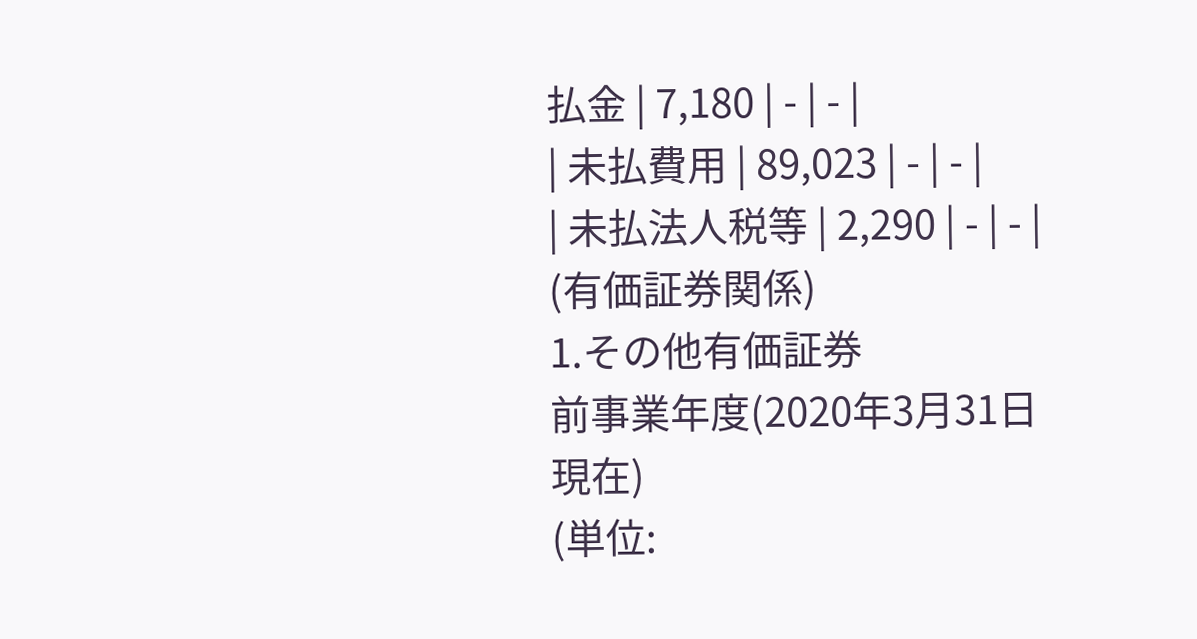払金 | 7,180 | - | - |
| 未払費用 | 89,023 | - | - |
| 未払法人税等 | 2,290 | - | - |
(有価証券関係)
1.その他有価証券
前事業年度(2020年3月31日現在)
(単位: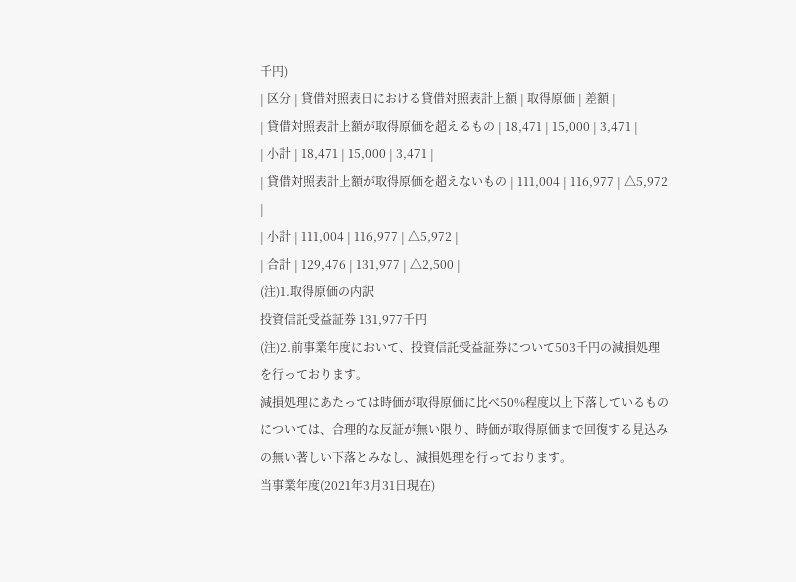千円)
| 区分 | 貸借対照表日における貸借対照表計上額 | 取得原価 | 差額 |
| 貸借対照表計上額が取得原価を超えるもの | 18,471 | 15,000 | 3,471 |
| 小計 | 18,471 | 15,000 | 3,471 |
| 貸借対照表計上額が取得原価を超えないもの | 111,004 | 116,977 | △5,972 |
| 小計 | 111,004 | 116,977 | △5,972 |
| 合計 | 129,476 | 131,977 | △2,500 |
(注)1.取得原価の内訳
投資信託受益証券 131,977千円
(注)2.前事業年度において、投資信託受益証券について503千円の減損処理を行っております。
減損処理にあたっては時価が取得原価に比べ50%程度以上下落しているものについては、合理的な反証が無い限り、時価が取得原価まで回復する見込みの無い著しい下落とみなし、減損処理を行っております。
当事業年度(2021年3月31日現在)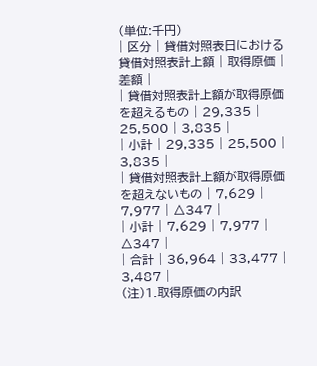(単位:千円)
| 区分 | 貸借対照表日における貸借対照表計上額 | 取得原価 | 差額 |
| 貸借対照表計上額が取得原価を超えるもの | 29,335 | 25,500 | 3,835 |
| 小計 | 29,335 | 25,500 | 3,835 |
| 貸借対照表計上額が取得原価を超えないもの | 7,629 | 7,977 | △347 |
| 小計 | 7,629 | 7,977 | △347 |
| 合計 | 36,964 | 33,477 | 3,487 |
(注)1.取得原価の内訳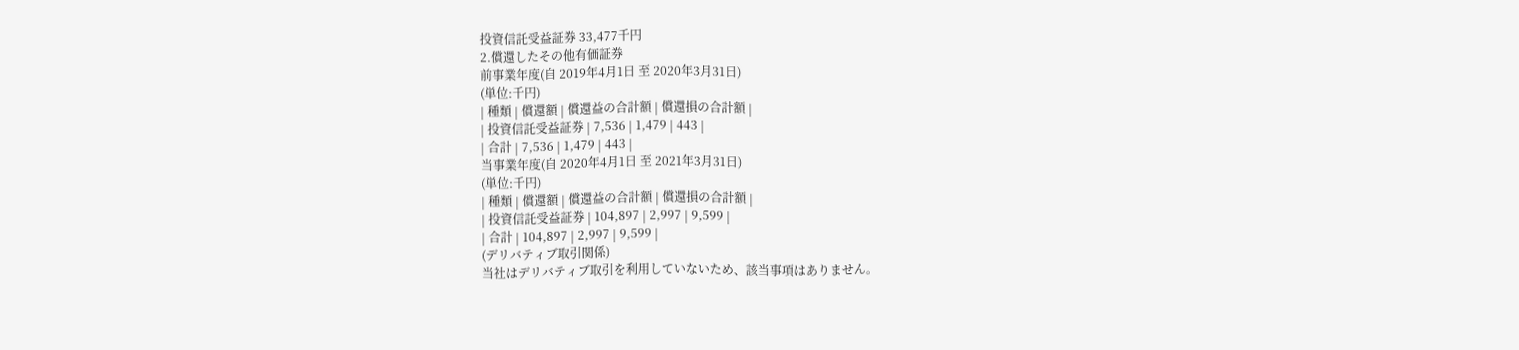投資信託受益証券 33,477千円
2.償還したその他有価証券
前事業年度(自 2019年4月1日 至 2020年3月31日)
(単位:千円)
| 種類 | 償還額 | 償還益の合計額 | 償還損の合計額 |
| 投資信託受益証券 | 7,536 | 1,479 | 443 |
| 合計 | 7,536 | 1,479 | 443 |
当事業年度(自 2020年4月1日 至 2021年3月31日)
(単位:千円)
| 種類 | 償還額 | 償還益の合計額 | 償還損の合計額 |
| 投資信託受益証券 | 104,897 | 2,997 | 9,599 |
| 合計 | 104,897 | 2,997 | 9,599 |
(デリバティブ取引関係)
当社はデリバティブ取引を利用していないため、該当事項はありません。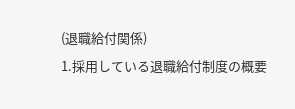(退職給付関係)
1.採用している退職給付制度の概要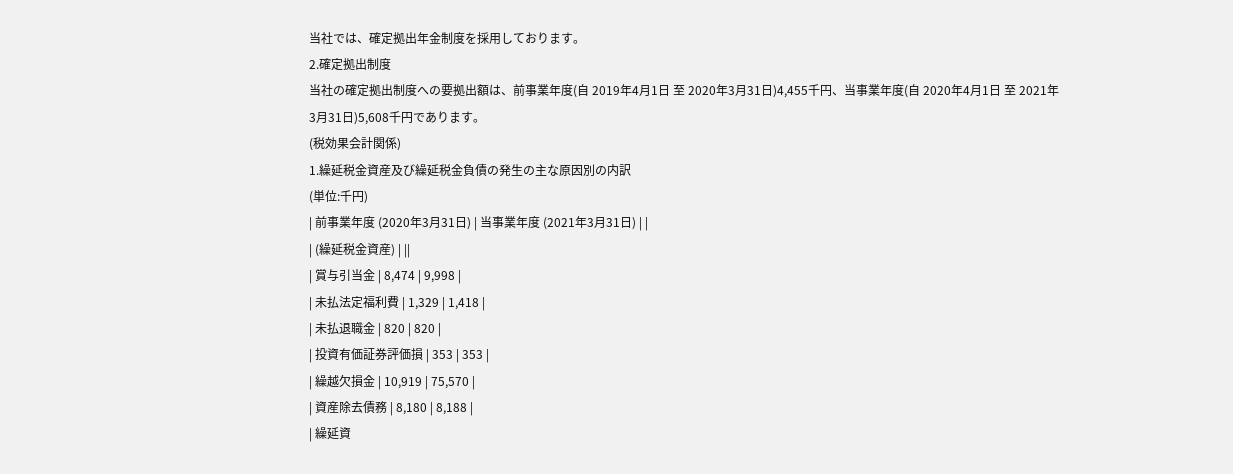当社では、確定拠出年金制度を採用しております。
2.確定拠出制度
当社の確定拠出制度への要拠出額は、前事業年度(自 2019年4月1日 至 2020年3月31日)4,455千円、当事業年度(自 2020年4月1日 至 2021年3月31日)5,608千円であります。
(税効果会計関係)
1.繰延税金資産及び繰延税金負債の発生の主な原因別の内訳
(単位:千円)
| 前事業年度 (2020年3月31日) | 当事業年度 (2021年3月31日) | |
| (繰延税金資産) | ||
| 賞与引当金 | 8,474 | 9,998 |
| 未払法定福利費 | 1,329 | 1,418 |
| 未払退職金 | 820 | 820 |
| 投資有価証券評価損 | 353 | 353 |
| 繰越欠損金 | 10,919 | 75,570 |
| 資産除去債務 | 8,180 | 8,188 |
| 繰延資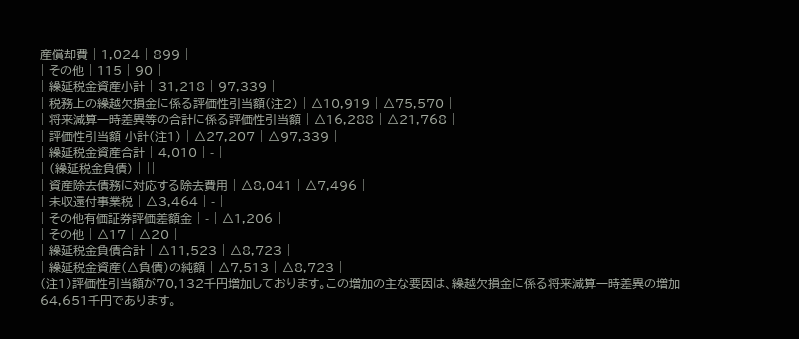産償却費 | 1,024 | 899 |
| その他 | 115 | 90 |
| 繰延税金資産小計 | 31,218 | 97,339 |
| 税務上の繰越欠損金に係る評価性引当額(注2) | △10,919 | △75,570 |
| 将来減算一時差異等の合計に係る評価性引当額 | △16,288 | △21,768 |
| 評価性引当額 小計(注1) | △27,207 | △97,339 |
| 繰延税金資産合計 | 4,010 | - |
| (繰延税金負債) | ||
| 資産除去債務に対応する除去費用 | △8,041 | △7,496 |
| 未収還付事業税 | △3,464 | - |
| その他有価証券評価差額金 | - | △1,206 |
| その他 | △17 | △20 |
| 繰延税金負債合計 | △11,523 | △8,723 |
| 繰延税金資産(△負債)の純額 | △7,513 | △8,723 |
(注1)評価性引当額が70,132千円増加しております。この増加の主な要因は、繰越欠損金に係る将来減算一時差異の増加64,651千円であります。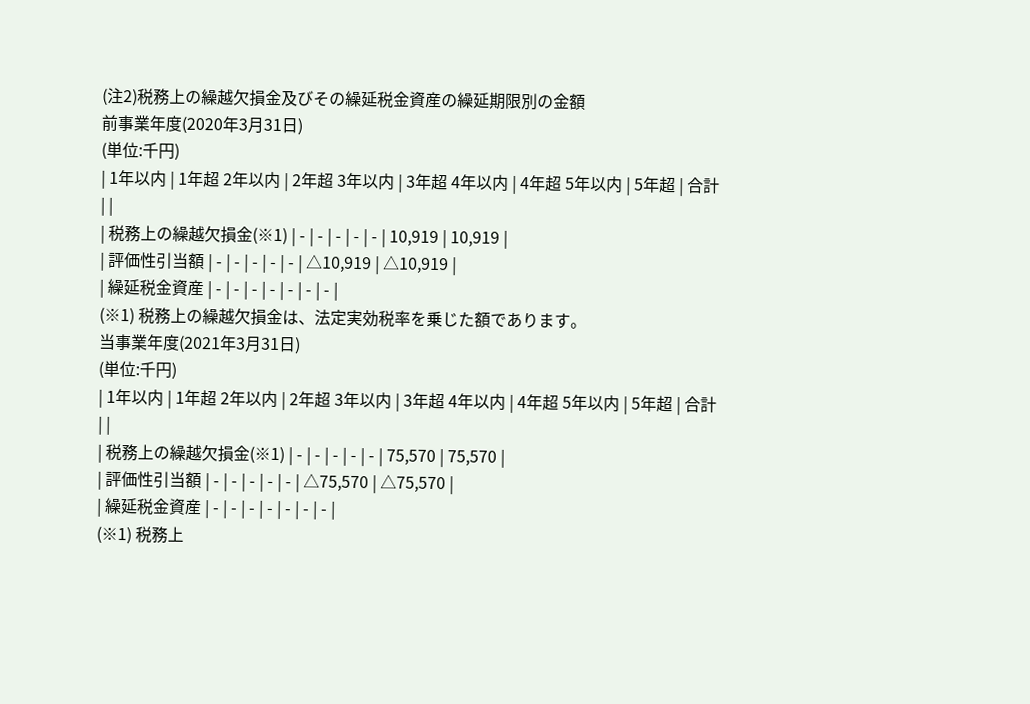(注2)税務上の繰越欠損金及びその繰延税金資産の繰延期限別の金額
前事業年度(2020年3月31日)
(単位:千円)
| 1年以内 | 1年超 2年以内 | 2年超 3年以内 | 3年超 4年以内 | 4年超 5年以内 | 5年超 | 合計 | |
| 税務上の繰越欠損金(※1) | - | - | - | - | - | 10,919 | 10,919 |
| 評価性引当額 | - | - | - | - | - | △10,919 | △10,919 |
| 繰延税金資産 | - | - | - | - | - | - | - |
(※1) 税務上の繰越欠損金は、法定実効税率を乗じた額であります。
当事業年度(2021年3月31日)
(単位:千円)
| 1年以内 | 1年超 2年以内 | 2年超 3年以内 | 3年超 4年以内 | 4年超 5年以内 | 5年超 | 合計 | |
| 税務上の繰越欠損金(※1) | - | - | - | - | - | 75,570 | 75,570 |
| 評価性引当額 | - | - | - | - | - | △75,570 | △75,570 |
| 繰延税金資産 | - | - | - | - | - | - | - |
(※1) 税務上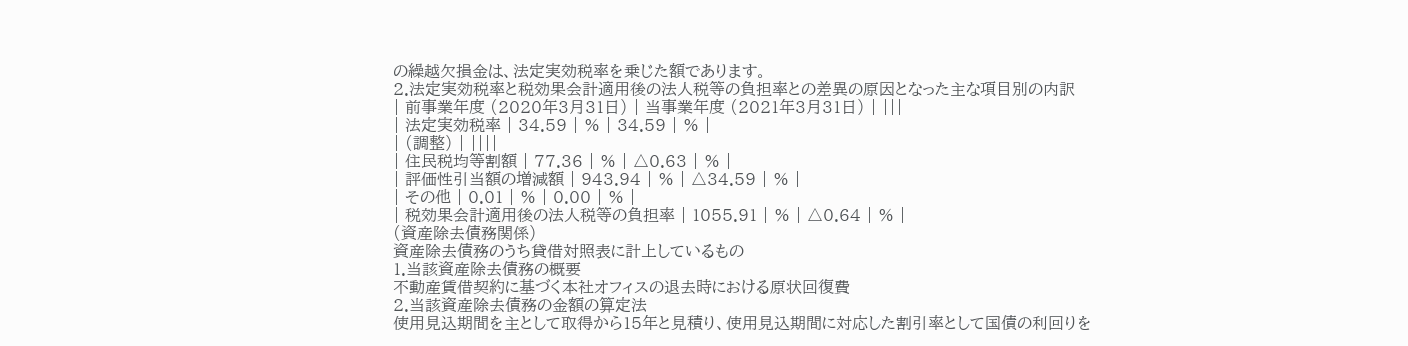の繰越欠損金は、法定実効税率を乗じた額であります。
2.法定実効税率と税効果会計適用後の法人税等の負担率との差異の原因となった主な項目別の内訳
| 前事業年度 (2020年3月31日) | 当事業年度 (2021年3月31日) | |||
| 法定実効税率 | 34.59 | % | 34.59 | % |
| (調整) | ||||
| 住民税均等割額 | 77.36 | % | △0.63 | % |
| 評価性引当額の増減額 | 943.94 | % | △34.59 | % |
| その他 | 0.01 | % | 0.00 | % |
| 税効果会計適用後の法人税等の負担率 | 1055.91 | % | △0.64 | % |
(資産除去債務関係)
資産除去債務のうち貸借対照表に計上しているもの
1.当該資産除去債務の概要
不動産賃借契約に基づく本社オフィスの退去時における原状回復費
2.当該資産除去債務の金額の算定法
使用見込期間を主として取得から15年と見積り、使用見込期間に対応した割引率として国債の利回りを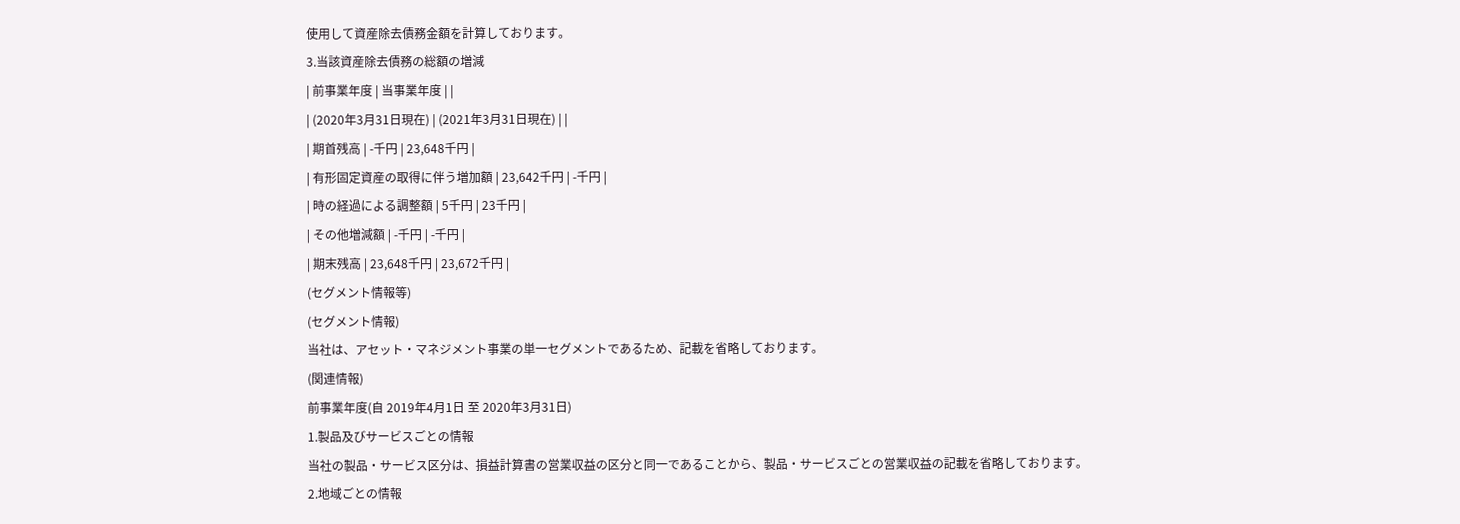使用して資産除去債務金額を計算しております。
3.当該資産除去債務の総額の増減
| 前事業年度 | 当事業年度 | |
| (2020年3月31日現在) | (2021年3月31日現在) | |
| 期首残高 | -千円 | 23,648千円 |
| 有形固定資産の取得に伴う増加額 | 23,642千円 | -千円 |
| 時の経過による調整額 | 5千円 | 23千円 |
| その他増減額 | -千円 | -千円 |
| 期末残高 | 23,648千円 | 23,672千円 |
(セグメント情報等)
(セグメント情報)
当社は、アセット・マネジメント事業の単一セグメントであるため、記載を省略しております。
(関連情報)
前事業年度(自 2019年4月1日 至 2020年3月31日)
1.製品及びサービスごとの情報
当社の製品・サービス区分は、損益計算書の営業収益の区分と同一であることから、製品・サービスごとの営業収益の記載を省略しております。
2.地域ごとの情報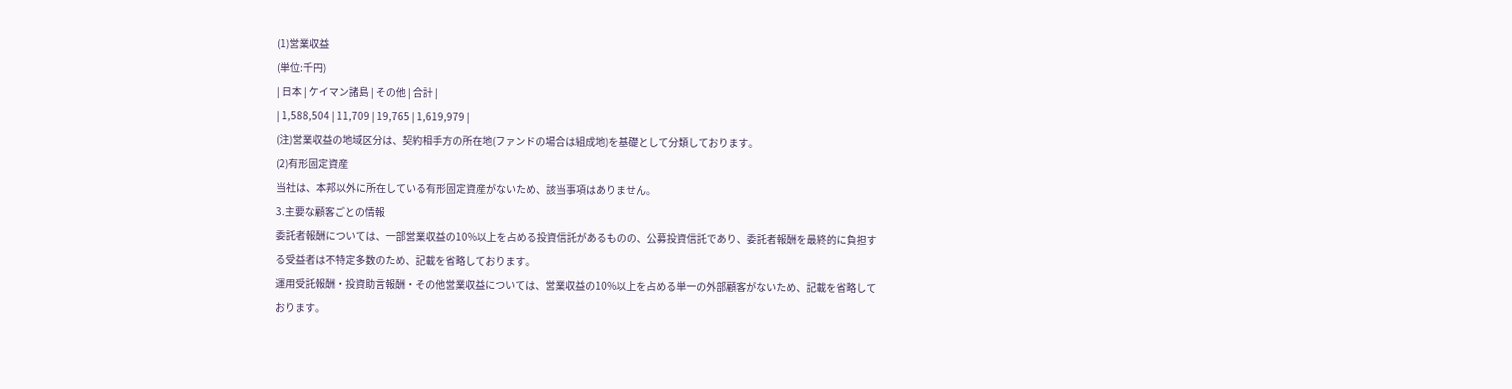(1)営業収益
(単位:千円)
| 日本 | ケイマン諸島 | その他 | 合計 |
| 1,588,504 | 11,709 | 19,765 | 1,619,979 |
(注)営業収益の地域区分は、契約相手方の所在地(ファンドの場合は組成地)を基礎として分類しております。
(2)有形固定資産
当社は、本邦以外に所在している有形固定資産がないため、該当事項はありません。
3.主要な顧客ごとの情報
委託者報酬については、一部営業収益の10%以上を占める投資信託があるものの、公募投資信託であり、委託者報酬を最終的に負担する受益者は不特定多数のため、記載を省略しております。
運用受託報酬・投資助言報酬・その他営業収益については、営業収益の10%以上を占める単一の外部顧客がないため、記載を省略しております。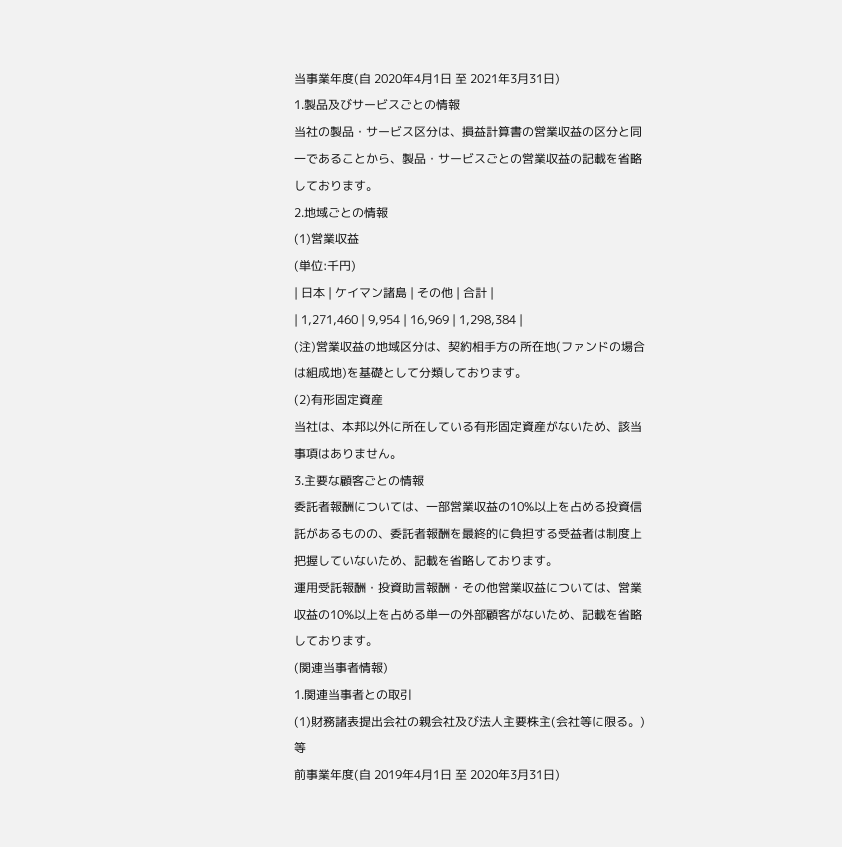当事業年度(自 2020年4月1日 至 2021年3月31日)
1.製品及びサービスごとの情報
当社の製品・サービス区分は、損益計算書の営業収益の区分と同一であることから、製品・サービスごとの営業収益の記載を省略しております。
2.地域ごとの情報
(1)営業収益
(単位:千円)
| 日本 | ケイマン諸島 | その他 | 合計 |
| 1,271,460 | 9,954 | 16,969 | 1,298,384 |
(注)営業収益の地域区分は、契約相手方の所在地(ファンドの場合は組成地)を基礎として分類しております。
(2)有形固定資産
当社は、本邦以外に所在している有形固定資産がないため、該当事項はありません。
3.主要な顧客ごとの情報
委託者報酬については、一部営業収益の10%以上を占める投資信託があるものの、委託者報酬を最終的に負担する受益者は制度上把握していないため、記載を省略しております。
運用受託報酬・投資助言報酬・その他営業収益については、営業収益の10%以上を占める単一の外部顧客がないため、記載を省略しております。
(関連当事者情報)
1.関連当事者との取引
(1)財務諸表提出会社の親会社及び法人主要株主(会社等に限る。)等
前事業年度(自 2019年4月1日 至 2020年3月31日)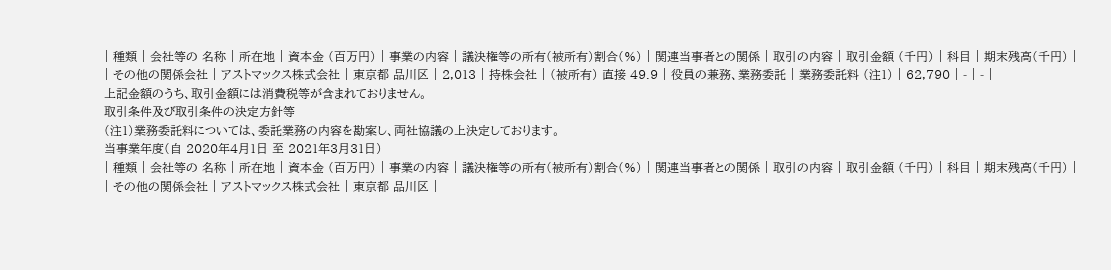| 種類 | 会社等の 名称 | 所在地 | 資本金 (百万円) | 事業の内容 | 議決権等の所有(被所有)割合(%) | 関連当事者との関係 | 取引の内容 | 取引金額 (千円) | 科目 | 期末残高(千円) |
| その他の関係会社 | アストマックス株式会社 | 東京都 品川区 | 2,013 | 持株会社 | (被所有) 直接 49.9 | 役員の兼務、業務委託 | 業務委託料 (注1) | 62,790 | - | - |
上記金額のうち、取引金額には消費税等が含まれておりません。
取引条件及び取引条件の決定方針等
(注1)業務委託料については、委託業務の内容を勘案し、両社協議の上決定しております。
当事業年度(自 2020年4月1日 至 2021年3月31日)
| 種類 | 会社等の 名称 | 所在地 | 資本金 (百万円) | 事業の内容 | 議決権等の所有(被所有)割合(%) | 関連当事者との関係 | 取引の内容 | 取引金額 (千円) | 科目 | 期末残高(千円) |
| その他の関係会社 | アストマックス株式会社 | 東京都 品川区 |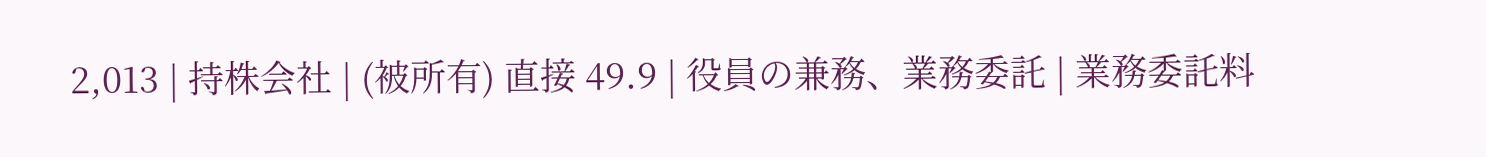2,013 | 持株会社 | (被所有) 直接 49.9 | 役員の兼務、業務委託 | 業務委託料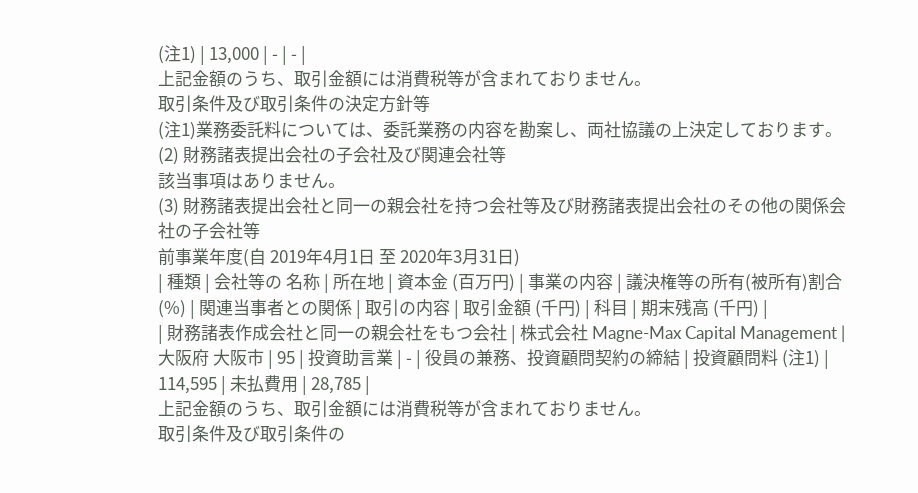(注1) | 13,000 | - | - |
上記金額のうち、取引金額には消費税等が含まれておりません。
取引条件及び取引条件の決定方針等
(注1)業務委託料については、委託業務の内容を勘案し、両社協議の上決定しております。
(2) 財務諸表提出会社の子会社及び関連会社等
該当事項はありません。
(3) 財務諸表提出会社と同一の親会社を持つ会社等及び財務諸表提出会社のその他の関係会社の子会社等
前事業年度(自 2019年4月1日 至 2020年3月31日)
| 種類 | 会社等の 名称 | 所在地 | 資本金 (百万円) | 事業の内容 | 議決権等の所有(被所有)割合(%) | 関連当事者との関係 | 取引の内容 | 取引金額 (千円) | 科目 | 期末残高 (千円) |
| 財務諸表作成会社と同一の親会社をもつ会社 | 株式会社 Magne-Max Capital Management | 大阪府 大阪市 | 95 | 投資助言業 | - | 役員の兼務、投資顧問契約の締結 | 投資顧問料 (注1) | 114,595 | 未払費用 | 28,785 |
上記金額のうち、取引金額には消費税等が含まれておりません。
取引条件及び取引条件の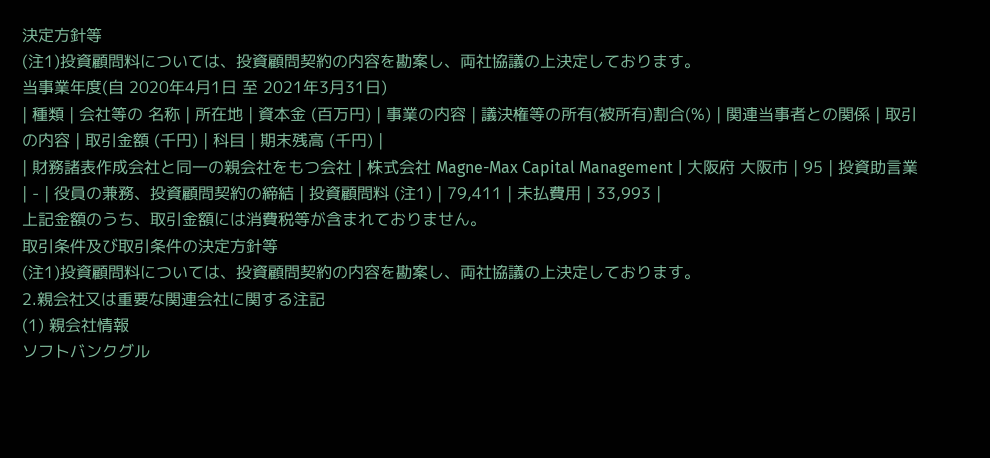決定方針等
(注1)投資顧問料については、投資顧問契約の内容を勘案し、両社協議の上決定しております。
当事業年度(自 2020年4月1日 至 2021年3月31日)
| 種類 | 会社等の 名称 | 所在地 | 資本金 (百万円) | 事業の内容 | 議決権等の所有(被所有)割合(%) | 関連当事者との関係 | 取引の内容 | 取引金額 (千円) | 科目 | 期末残高 (千円) |
| 財務諸表作成会社と同一の親会社をもつ会社 | 株式会社 Magne-Max Capital Management | 大阪府 大阪市 | 95 | 投資助言業 | - | 役員の兼務、投資顧問契約の締結 | 投資顧問料 (注1) | 79,411 | 未払費用 | 33,993 |
上記金額のうち、取引金額には消費税等が含まれておりません。
取引条件及び取引条件の決定方針等
(注1)投資顧問料については、投資顧問契約の内容を勘案し、両社協議の上決定しております。
2.親会社又は重要な関連会社に関する注記
(1) 親会社情報
ソフトバンクグル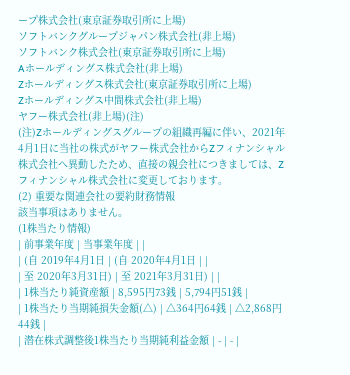ープ株式会社(東京証券取引所に上場)
ソフトバンクグループジャパン株式会社(非上場)
ソフトバンク株式会社(東京証券取引所に上場)
Aホールディングス株式会社(非上場)
Zホールディングス株式会社(東京証券取引所に上場)
Zホールディングス中間株式会社(非上場)
ヤフー株式会社(非上場)(注)
(注)Zホールディングスグループの組織再編に伴い、2021年4月1日に当社の株式がヤフー株式会社からZフィナンシャル株式会社へ異動したため、直接の親会社につきましては、Zフィナンシャル株式会社に変更しております。
(2) 重要な関連会社の要約財務情報
該当事項はありません。
(1株当たり情報)
| 前事業年度 | 当事業年度 | |
| (自 2019年4月1日 | (自 2020年4月1日 | |
| 至 2020年3月31日) | 至 2021年3月31日) | |
| 1株当たり純資産額 | 8,595円73銭 | 5,794円51銭 |
| 1株当たり当期純損失金額(△) | △364円64銭 | △2,868円44銭 |
| 潜在株式調整後1株当たり当期純利益金額 | - | - |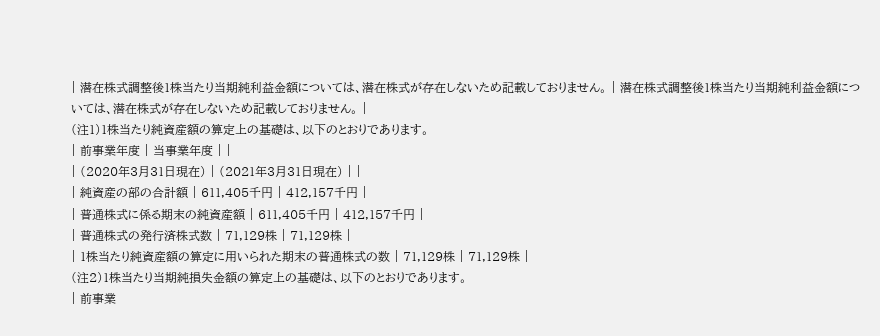| 潜在株式調整後1株当たり当期純利益金額については、潜在株式が存在しないため記載しておりません。 | 潜在株式調整後1株当たり当期純利益金額については、潜在株式が存在しないため記載しておりません。 |
(注1)1株当たり純資産額の算定上の基礎は、以下のとおりであります。
| 前事業年度 | 当事業年度 | |
| (2020年3月31日現在) | (2021年3月31日現在) | |
| 純資産の部の合計額 | 611,405千円 | 412,157千円 |
| 普通株式に係る期末の純資産額 | 611,405千円 | 412,157千円 |
| 普通株式の発行済株式数 | 71,129株 | 71,129株 |
| 1株当たり純資産額の算定に用いられた期末の普通株式の数 | 71,129株 | 71,129株 |
(注2)1株当たり当期純損失金額の算定上の基礎は、以下のとおりであります。
| 前事業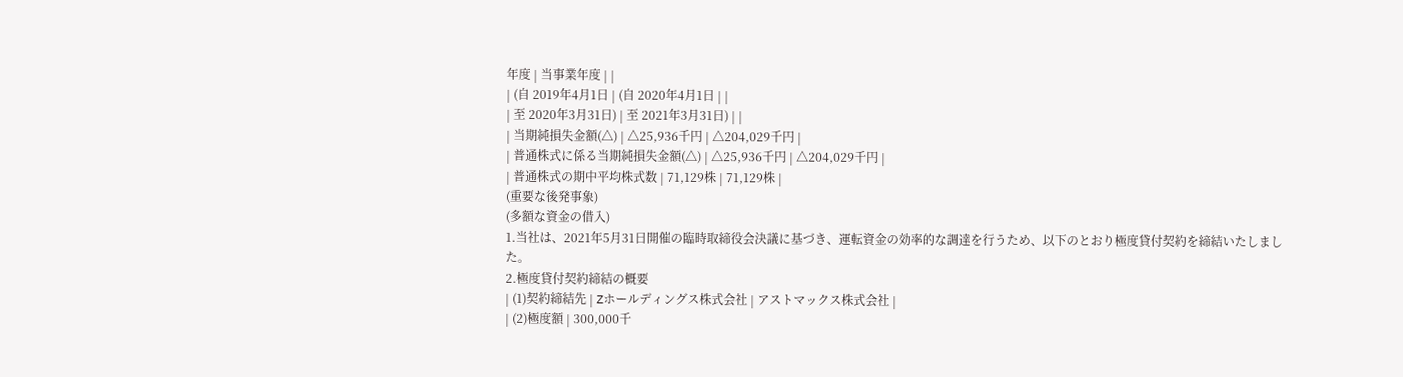年度 | 当事業年度 | |
| (自 2019年4月1日 | (自 2020年4月1日 | |
| 至 2020年3月31日) | 至 2021年3月31日) | |
| 当期純損失金額(△) | △25,936千円 | △204,029千円 |
| 普通株式に係る当期純損失金額(△) | △25,936千円 | △204,029千円 |
| 普通株式の期中平均株式数 | 71,129株 | 71,129株 |
(重要な後発事象)
(多額な資金の借入)
1.当社は、2021年5月31日開催の臨時取締役会決議に基づき、運転資金の効率的な調達を行うため、以下のとおり極度貸付契約を締結いたしました。
2.極度貸付契約締結の概要
| (1)契約締結先 | Zホールディングス株式会社 | アストマックス株式会社 |
| (2)極度額 | 300,000千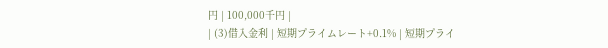円 | 100,000千円 |
| (3)借入金利 | 短期プライムレート+0.1% | 短期プライ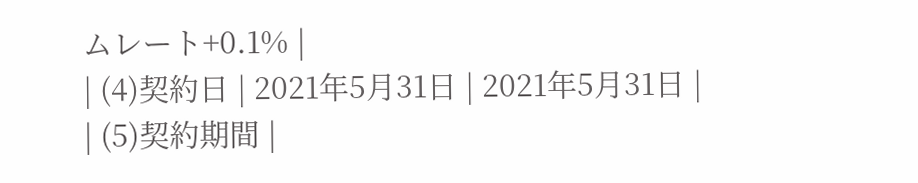ムレート+0.1% |
| (4)契約日 | 2021年5月31日 | 2021年5月31日 |
| (5)契約期間 |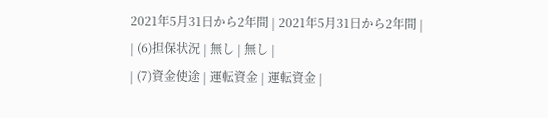2021年5月31日から2年間 | 2021年5月31日から2年間 |
| (6)担保状況 | 無し | 無し |
| (7)資金使途 | 運転資金 | 運転資金 |